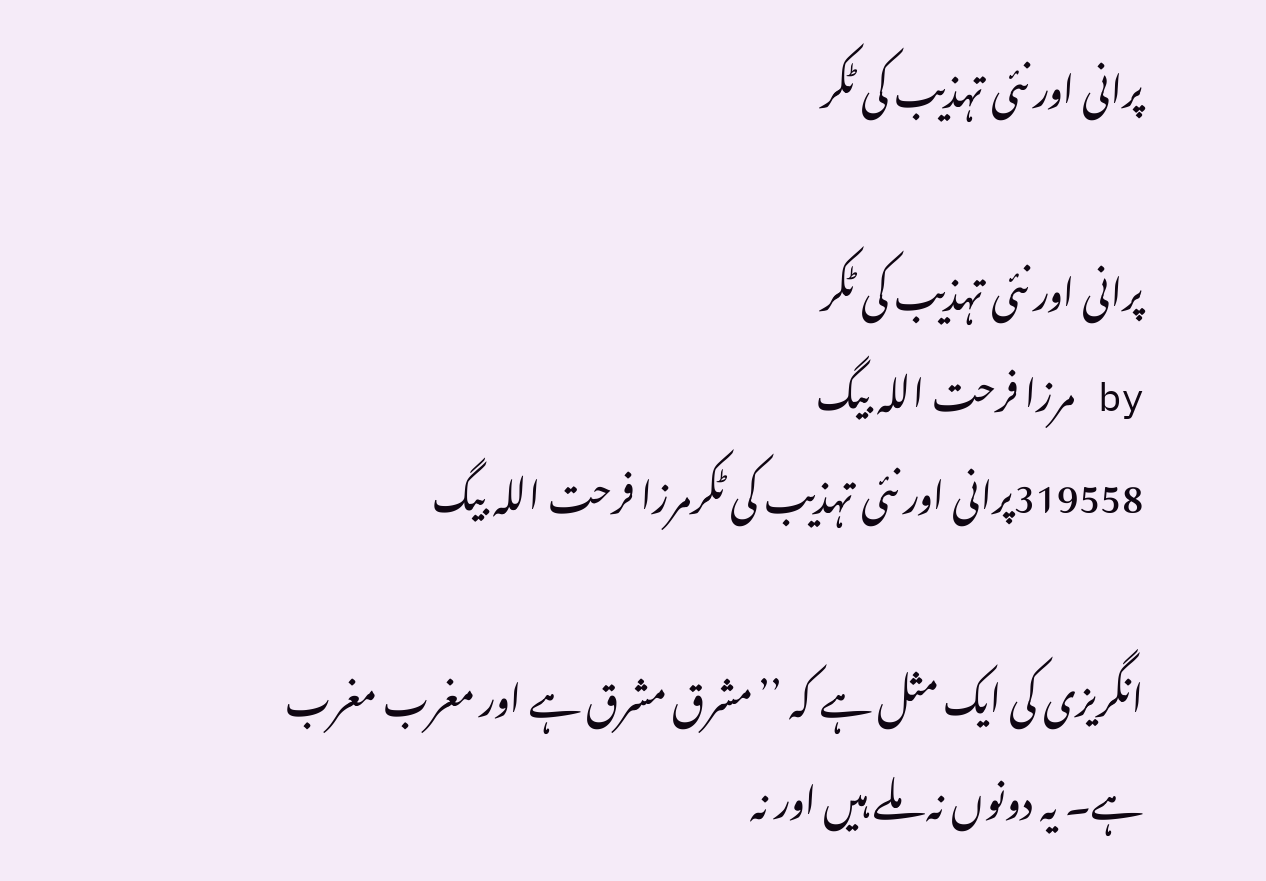پرانی اور نئی تہذیب کی ٹکر

پرانی اور نئی تہذیب کی ٹکر
by مرزا فرحت اللہ بیگ
319558پرانی اور نئی تہذیب کی ٹکرمرزا فرحت اللہ بیگ

انگریزی کی ایک مثل ہے کہ ’’مشرق مشرق ہے اور مغرب مغرب ہے۔ یہ دونوں نہ ملے ہیں اور نہ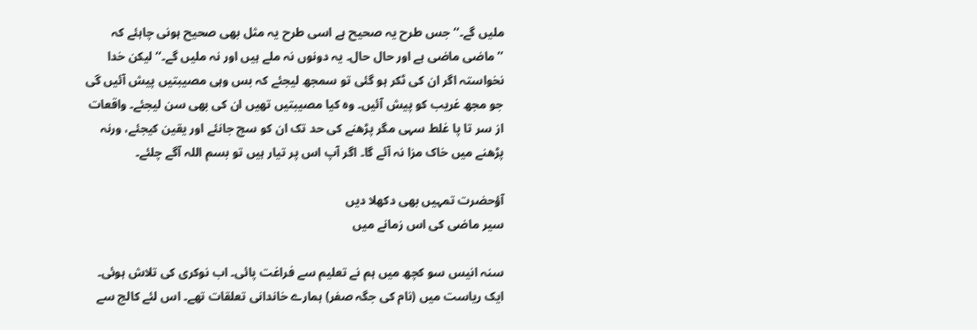ملیں گے۔‘‘ جس طرح یہ صحیح ہے اسی طرح یہ مثل بھی صحیح ہونی چاہئے کہ ’’ماضی ماضی ہے اور حال حال۔ یہ دونوں نہ ملے ہیں اور نہ ملیں گے۔‘‘ لیکن خدا نخواستہ اگر ان کی ٹکر ہو گئی تو سمجھ لیجئے کہ بس وہی مصیبتیں پیش آئیں گی جو مجھ غریب کو پیش آئیں۔ وہ کیا مصیبتیں تھیں ان کی بھی سن لیجئے۔ واقعات از سر تا پا غلط سہی مگر پڑھنے کی حد تک ان کو سچ جانئے اور یقین کیجئے، ورنہ پڑھنے میں خاک مزا نہ آئے گا۔ اگر آپ اس پر تیار ہیں تو بسم اللہ آگے چلئے۔

آؤحضرت تمہیں بھی دکھلا دیں
سیر ماضی کی اس زمانے میں

سنہ انیس سو کچھ میں ہم نے تعلیم سے فراغت پائی۔ اب نوکری کی تلاش ہوئی۔ ایک ریاست میں (نام کی جگہ صفر) ہمارے خاندانی تعلقات تھے۔ اس لئے کالج سے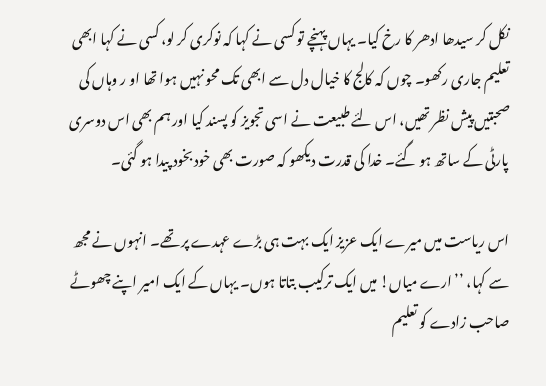نکل کر سیدھا ادھر کا رخ کیا۔ یہاں پہنچے تو کسی نے کہا کہ نوکری کر لو، کسی نے کہا ابھی تعلیم جاری رکھو۔ چوں کہ کالج کا خیال دل سے ابھی تک محو نہیں ہوا تھا او ر وہاں کی صحبتیں پیش نظر تھیں، اس لئے طبیعت نے اسی تجویز کو پسند کیا اور ہم بھی اس دوسری پارٹی کے ساتھ ہو گئے۔ خدا کی قدرت دیکھو کہ صورت بھی خود بخود پیدا ہو گئی۔

اس ریاست میں میرے ایک عزیز ایک بہت ہی بڑے عہدے پر تھے۔ انہوں نے مجھ سے کہا، ’’ارے میاں! میں ایک ترکیب بتاتا ہوں۔ یہاں کے ایک امیر اپنے چھوٹے صاحب زادے کو تعلیم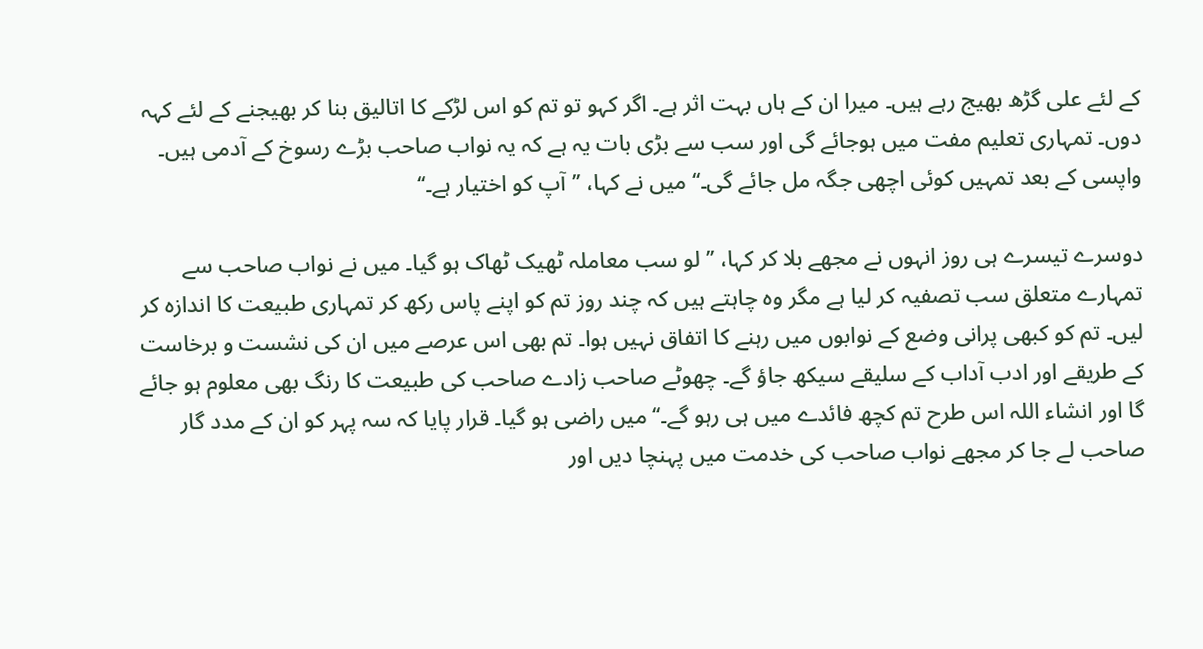کے لئے علی گڑھ بھیج رہے ہیں۔ میرا ان کے ہاں بہت اثر ہے۔ اگر کہو تو تم کو اس لڑکے کا اتالیق بنا کر بھیجنے کے لئے کہہ دوں۔ تمہاری تعلیم مفت میں ہوجائے گی اور سب سے بڑی بات یہ ہے کہ یہ نواب صاحب بڑے رسوخ کے آدمی ہیں۔ واپسی کے بعد تمہیں کوئی اچھی جگہ مل جائے گی۔‘‘ میں نے کہا، ’’آپ کو اختیار ہے۔‘‘

دوسرے تیسرے ہی روز انہوں نے مجھے بلا کر کہا، ’’ لو سب معاملہ ٹھیک ٹھاک ہو گیا۔ میں نے نواب صاحب سے تمہارے متعلق سب تصفیہ کر لیا ہے مگر وہ چاہتے ہیں کہ چند روز تم کو اپنے پاس رکھ کر تمہاری طبیعت کا اندازہ کر لیں۔ تم کو کبھی پرانی وضع کے نوابوں میں رہنے کا اتفاق نہیں ہوا۔ تم بھی اس عرصے میں ان کی نشست و برخاست کے طریقے اور ادب آداب کے سلیقے سیکھ جاؤ گے۔ چھوٹے صاحب زادے صاحب کی طبیعت کا رنگ بھی معلوم ہو جائے گا اور انشاء اللہ اس طرح تم کچھ فائدے میں ہی رہو گے۔‘‘ میں راضی ہو گیا۔ قرار پایا کہ سہ پہر کو ان کے مدد گار صاحب لے جا کر مجھے نواب صاحب کی خدمت میں پہنچا دیں اور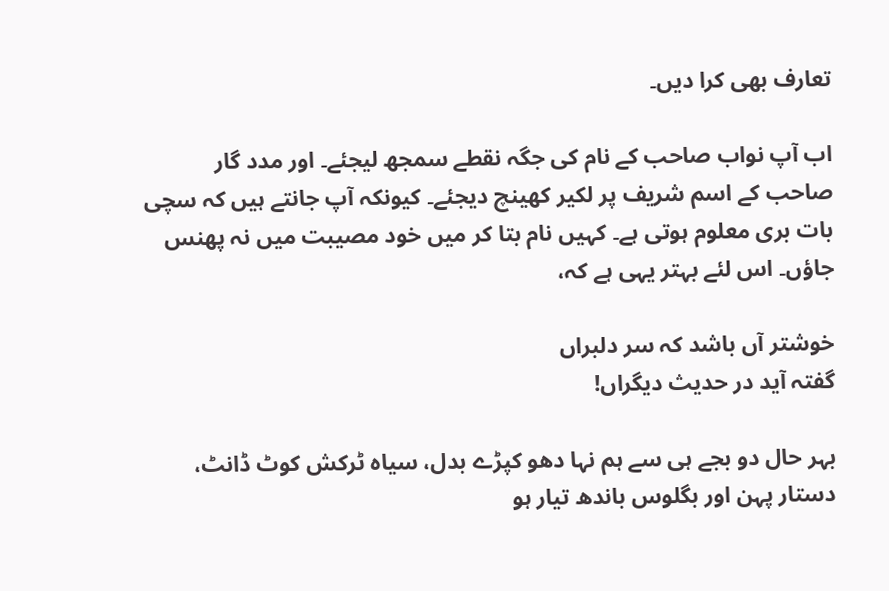تعارف بھی کرا دیں۔

اب آپ نواب صاحب کے نام کی جگہ نقطے سمجھ لیجئے۔ اور مدد گار صاحب کے اسم شریف پر لکیر کھینچ دیجئے۔ کیونکہ آپ جانتے ہیں کہ سچی بات بری معلوم ہوتی ہے۔ کہیں نام بتا کر میں خود مصیبت میں نہ پھنس جاؤں۔ اس لئے بہتر یہی ہے کہ،

خوشتر آں باشد کہ سر دلبراں
گفتہ آید در حدیث دیگراں!

بہر حال دو بجے ہی سے ہم نہا دھو کپڑے بدل، سیاہ ٹرکش کوٹ ڈانٹ، دستار پہن اور بگلوس باندھ تیار ہو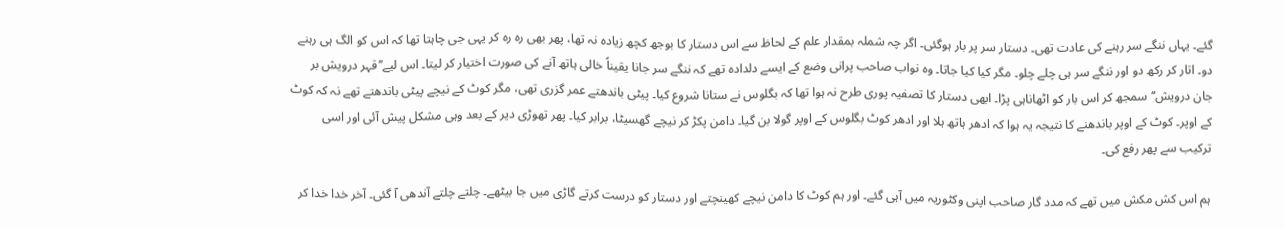گئے۔ یہاں ننگے سر رہنے کی عادت تھی۔ دستار سر پر بار ہوگئی۔ اگر چہ شملہ بمقدار علم کے لحاظ سے اس دستار کا بوجھ کچھ زیادہ نہ تھا، پھر بھی رہ رہ کر یہی جی چاہتا تھا کہ اس کو الگ ہی رہنے دو۔ اتار کر رکھ دو اور ننگے سر ہی چلے چلو۔ مگر کیا کیا جاتا۔ وہ نواب صاحب پرانی وضع کے ایسے دلدادہ تھے کہ ننگے سر جانا یقیناً خالی ہاتھ آنے کی صورت اختیار کر لیتا۔ اس لیے’’قہر درویش بر جان درویش‘‘ سمجھ کر اس بار کو اٹھاناہی پڑا۔ ابھی دستار کا تصفیہ پوری طرح نہ ہوا تھا کہ بگلوس نے ستانا شروع کیا۔ پیٹی باندھتے عمر گزری تھی، مگر کوٹ کے نیچے پیٹی باندھتے تھے نہ کہ کوٹ کے اوپر۔ کوٹ کے اوپر باندھنے کا نتیجہ یہ ہوا کہ ادھر ہاتھ ہلا اور ادھر کوٹ بگلوس کے اوپر گولا بن گیا۔ دامن پکڑ کر نیچے گھسیٹا، برابر کیا۔ پھر تھوڑی دیر کے بعد وہی مشکل پیش آئی اور اسی ترکیب سے پھر رفع کی۔

ہم اس کش مکش میں تھے کہ مدد گار صاحب اپنی وکٹوریہ میں آہی گئے۔ اور ہم کوٹ کا دامن نیچے کھینچتے اور دستار کو درست کرتے گاڑی میں جا بیٹھے۔ چلتے چلتے آندھی آ گئی۔ آخر خدا خدا کر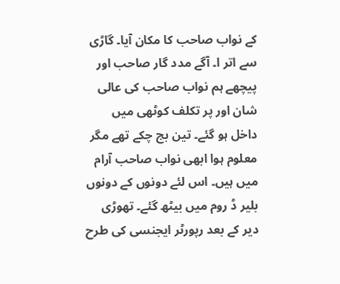کے نواب صاحب کا مکان آیا۔ گاڑی سے اتر ا۔ آگے مدد گار صاحب اور پیچھے ہم نواب صاحب کی عالی شان اور پر تکلف کوٹھی میں داخل ہو گئے۔ تین بج چکے تھے مگر معلوم ہوا ابھی نواب صاحب آرام میں ہیں۔ اس لئے دونوں کے دونوں بلیر ڈ روم میں بیٹھ گئے۔ تھوڑی دیر کے بعد رپورٹر ایجنسی کی طرح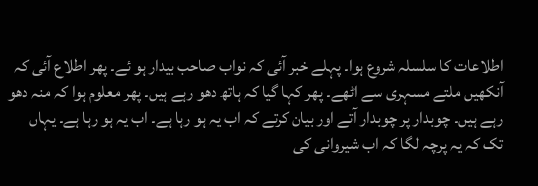اطلاعات کا سلسلہ شروع ہوا۔ پہلے خبر آئی کہ نواب صاحب بیدار ہو ئے۔ پھر اطلاع آئی کہ آنکھیں ملتے مسہری سے اٹھے۔ پھر کہا گیا کہ ہاتھ دھو رہے ہیں۔ پھر معلوم ہوا کہ منہ دھو رہے ہیں۔ چوبدار پر چوبدار آتے اور بیان کرتے کہ اب یہ ہو رہا ہے۔ اب یہ ہو رہا ہے۔ یہاں تک کہ یہ پرچہ لگا کہ اب شیروانی کی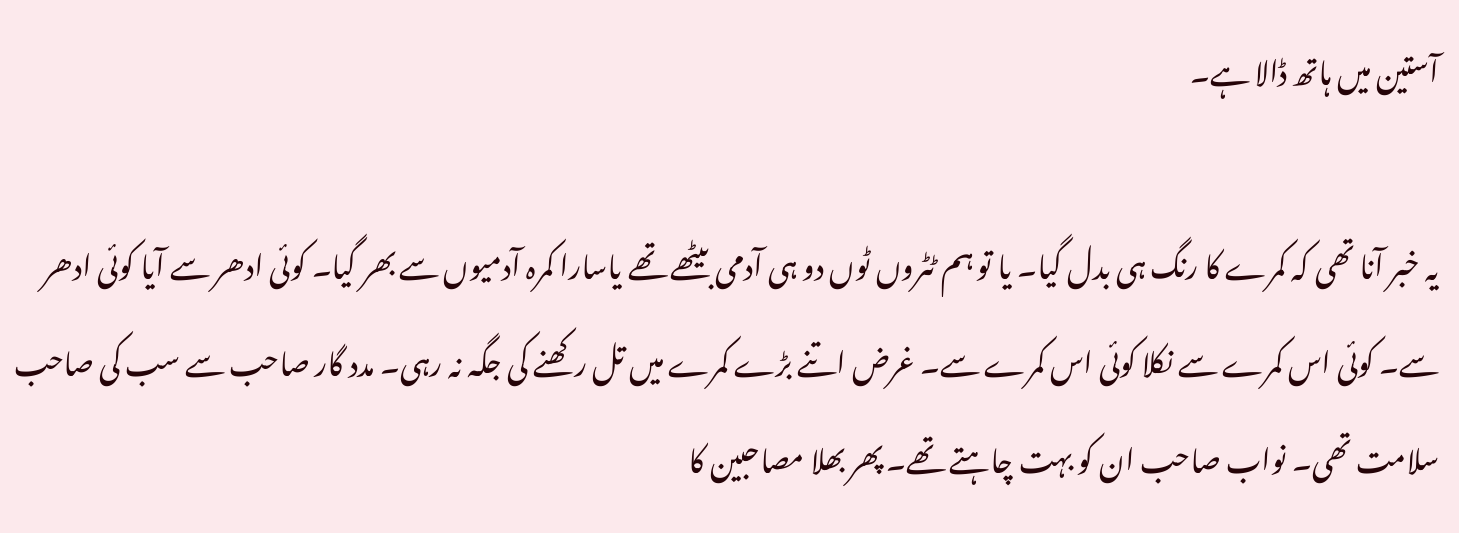آستین میں ہاتھ ڈالا ہے۔

یہ خبر آنا تھی کہ کمرے کا رنگ ہی بدل گیا۔ یا تو ہم ٹٹروں ٹوں دو ہی آدمی بیٹھے تھے یاسارا کمرہ آدمیوں سے بھر گیا۔ کوئی ادھر سے آیا کوئی ادھر سے۔ کوئی اس کمرے سے نکلا کوئی اس کمرے سے۔ غرض اتنے بڑے کمرے میں تل رکھنے کی جگہ نہ رہی۔ مدد گار صاحب سے سب کی صاحب سلامت تھی۔ نواب صاحب ان کو بہت چاہتے تھے۔ پھر بھلا مصاحبین کا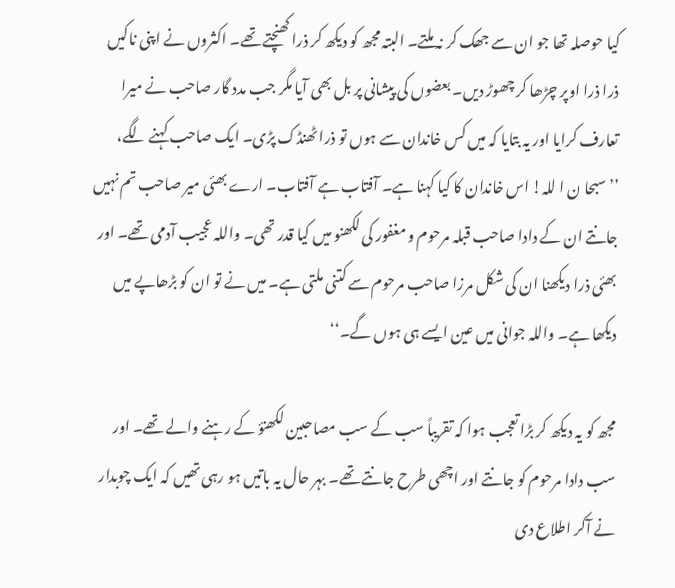کیا حوصلہ تھا جو ان سے جھک کر نہ ملتے۔ البتہ مجھ کو دیکھ کر ذرا کھنچتے تھے۔ اکثروں نے اپنی ناکیں ذرا ذرا اوپر چڑھا کر چھوڑ دیں۔ بعضوں کی پیشانی پر بل بھی آیا مگر جب مدد گار صاحب نے میرا تعارف کرایا اور یہ بتایا کہ میں کس خاندان سے ہوں تو ذرا ٹھنڈک پڑی۔ ایک صاحب کہنے لگے، ’’سبحا ن ا للہ! اس خاندان کا کیا کہنا ہے۔ آفتاب ہے آفتاب۔ ارے بھئی میر صاحب تم نہیں جانتے ان کے دادا صاحب قبلہ مرحوم و مغفور کی لکھنو میں کیا قدر تھی۔ واللہ عجیب آدمی تھے۔ اور بھئی ذرا دیکھنا ان کی شکل مرزا صاحب مرحوم سے کتنی ملتی ہے۔ میں نے تو ان کو بڑھاپے میں دیکھا ہے۔ واللہ جوانی میں عین ایسے ہی ہوں گے۔‘‘

مجھ کو یہ دیکھ کر بڑا تعجب ہوا کہ تقریباً سب کے سب مصاحبین لکھنؤ کے رہنے والے تھے۔ اور سب دادا مرحوم کو جانتے اور اچھی طرح جانتے تھے۔ بہر حال یہ باتیں ہو رہی تھیں کہ ایک چوبدار نے آکر اطلاع دی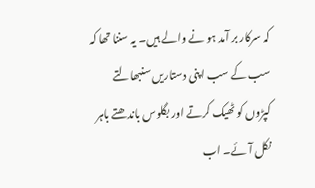کہ سرکار بر آمد ہو نے والے ہیں۔ یہ سننا تھا کہ سب کے سب اپنی دستاریں سنبھالتے کپڑوں کو ٹھیک کرتے اور بگلوس باندھتے باہر نکل آئے۔ اب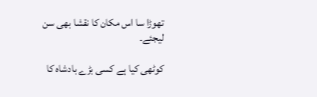تھوڑا سا اس مکان کا نقشا بھی سن لیجئے۔

کوٹھی کیا ہے کسی بڑے بادشاہ کا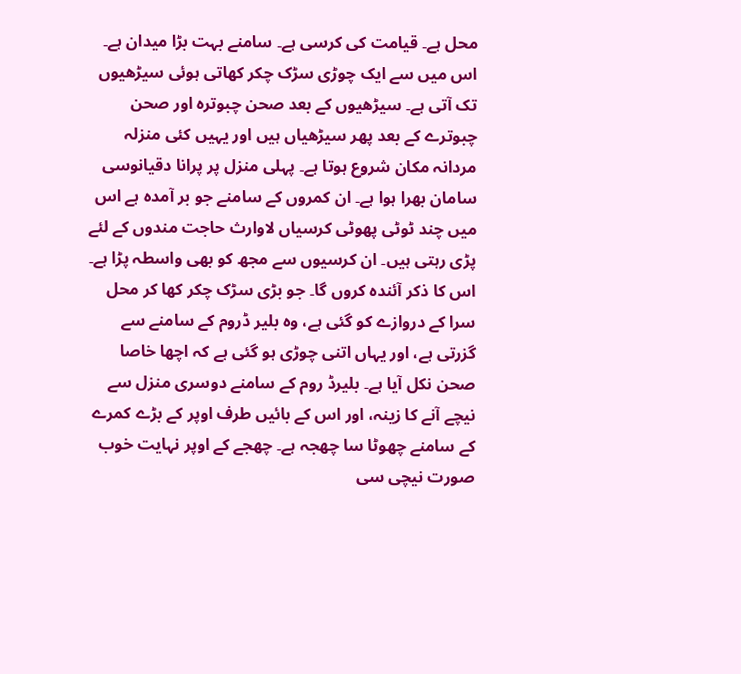محل ہے۔ قیامت کی کرسی ہے۔ سامنے بہت بڑا میدان ہے۔ اس میں سے ایک چوڑی سڑک چکر کھاتی ہوئی سیڑھیوں تک آتی ہے۔ سیڑھیوں کے بعد صحن چبوترہ اور صحن چبوترے کے بعد پھر سیڑھیاں ہیں اور یہیں کئی منزلہ مردانہ مکان شروع ہوتا ہے۔ پہلی منزل پر پرانا دقیانوسی سامان بھرا ہوا ہے۔ ان کمروں کے سامنے جو بر آمدہ ہے اس میں چند ٹوٹی پھوٹی کرسیاں لاوارث حاجت مندوں کے لئے پڑی رہتی ہیں۔ ان کرسیوں سے مجھ کو بھی واسطہ پڑا ہے۔ اس کا ذکر آئندہ کروں گا۔ جو بڑی سڑک چکر کھا کر محل سرا کے دروازے کو گئی ہے، وہ بلیر ڈروم کے سامنے سے گزرتی ہے، اور یہاں اتنی چوڑی ہو گئی ہے کہ اچھا خاصا صحن نکل آیا ہے۔ بلیرڈ روم کے سامنے دوسری منزل سے نیچے آنے کا زینہ، اور اس کے بائیں طرف اوپر کے بڑے کمرے کے سامنے چھوٹا سا چھجہ ہے۔ چھجے کے اوپر نہایت خوب صورت نیچی سی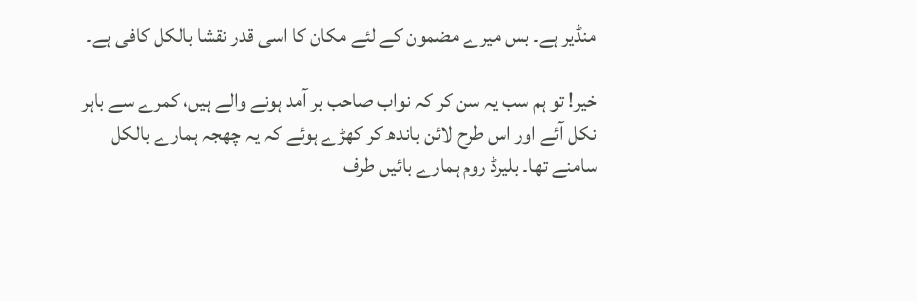منڈیر ہے۔ بس میرے مضمون کے لئے مکان کا اسی قدر نقشا بالکل کافی ہے۔

خیر! تو ہم سب یہ سن کر کہ نواب صاحب بر آمد ہونے والے ہیں، کمرے سے باہر نکل آئے اور اس طرح لائن باندھ کر کھڑے ہوئے کہ یہ چھجہ ہمارے بالکل سامنے تھا۔ بلیرڈ روم ہمارے بائیں طرف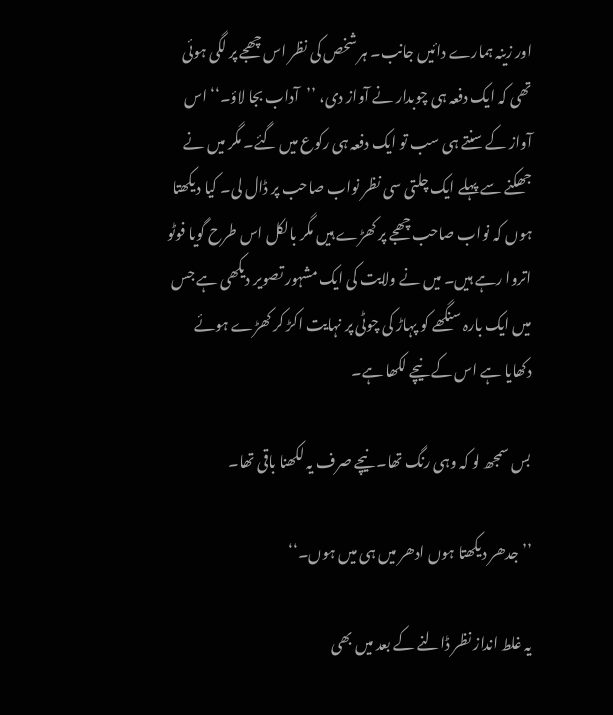اور زینہ ہمارے دائیں جانب۔ ہر شخص کی نظر اس چھجے پر لگی ہوئی تھی کہ ایک دفعہ ہی چوبدار نے آواز دی، ’’آداب بجا لاؤ۔‘‘ اس آواز کے سنتے ہی سب تو ایک دفعہ ہی رکوع میں گئے۔ مگر میں نے جھکنے سے پہلے ایک چلتی سی نظر نواب صاحب پر ڈال لی۔ کیا دیکھتا ہوں کہ نواب صاحب چھجے پر کھڑے ہیں مگر بالکل اس طرح گویا فوٹو اتروا رہے ہیں۔ میں نے ولایت کی ایک مشہور تصویر دیکھی ہے جس میں ایک بارہ سنگھے کو پہاڑ کی چوٹی پر نہایت اکڑ کر کھڑے ہوئے دکھایا ہے اس کے نیچے لکھا ہے۔

بس سمجھ لو کہ وہی رنگ تھا۔ نیچے صرف یہ لکھنا باقی تھا۔

’’جدھر دیکھتا ہوں ادھر میں ہی میں ہوں۔‘‘

یہ غلط انداز نظر ڈالنے کے بعد میں بھی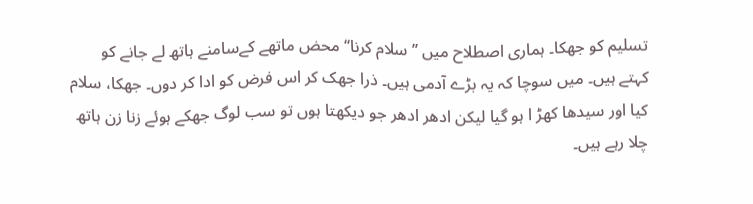تسلیم کو جھکا۔ ہماری اصطلاح میں ’’سلام کرنا‘‘ محض ماتھے کےسامنے ہاتھ لے جانے کو کہتے ہیں۔ میں سوچا کہ یہ بڑے آدمی ہیں۔ ذرا جھک کر اس فرض کو ادا کر دوں۔ جھکا، سلام کیا اور سیدھا کھڑ ا ہو گیا لیکن ادھر ادھر جو دیکھتا ہوں تو سب لوگ جھکے ہوئے زنا زن ہاتھ چلا رہے ہیں۔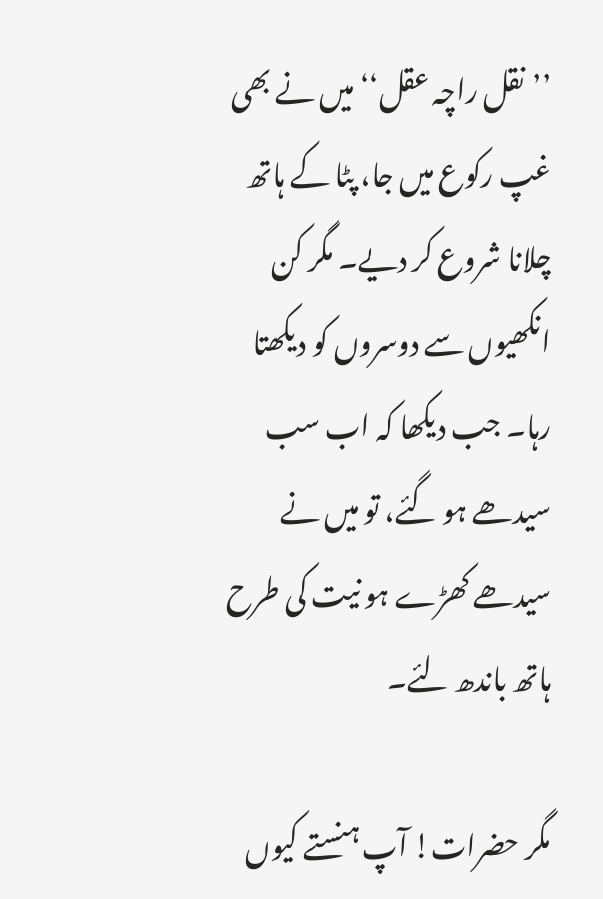’’نقل راچہ عقل‘‘ میں نے بھی غپ رکوع میں جا، پٹا کے ہاتھ چلانا شروع کر دیے۔ مگر کن انکھیوں سے دوسروں کو دیکھتا رہا۔ جب دیکھا کہ اب سب سیدھے ہو گئے، تو میں نے سیدھے کھڑے ہو نیت کی طرح ہاتھ باندھ لئے۔

مگر حضرات! آپ ہنستے کیوں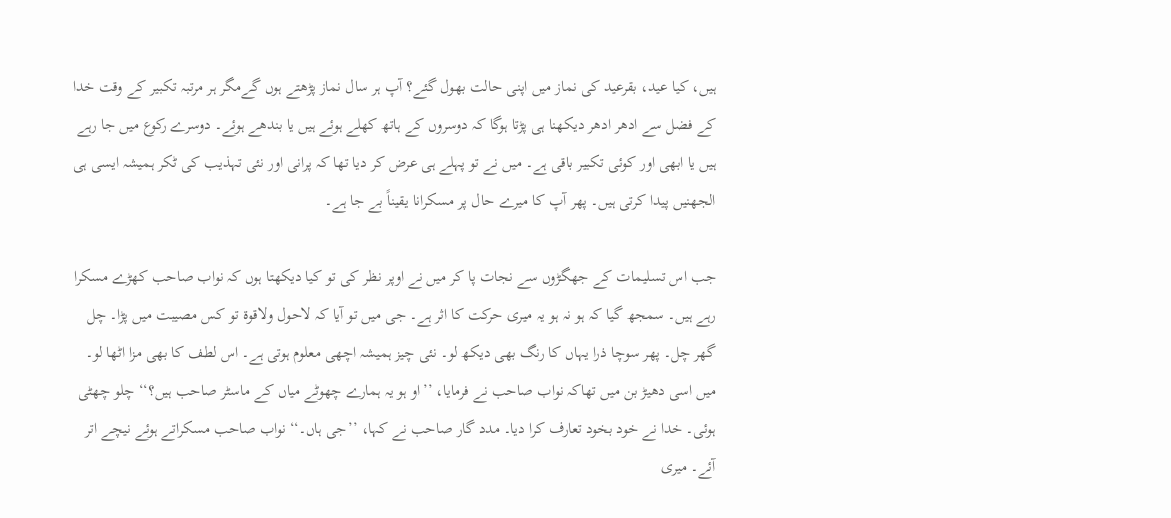ہیں، کیا عید، بقرعید کی نماز میں اپنی حالت بھول گئے؟ آپ ہر سال نماز پڑھتے ہوں گےمگر ہر مرتبہ تکبیر کے وقت خدا کے فضل سے ادھر ادھر دیکھنا ہی پڑتا ہوگا کہ دوسروں کے ہاتھ کھلے ہوئے ہیں یا بندھے ہوئے۔ دوسرے رکوع میں جا رہے ہیں یا ابھی اور کوئی تکبیر باقی ہے۔ میں نے تو پہلے ہی عرض کر دیا تھا کہ پرانی اور نئی تہذیب کی ٹکر ہمیشہ ایسی ہی الجھنیں پیدا کرتی ہیں۔ پھر آپ کا میرے حال پر مسکرانا یقیناً بے جا ہے۔

جب اس تسلیمات کے جھگڑوں سے نجات پا کر میں نے اوپر نظر کی تو کیا دیکھتا ہوں کہ نواب صاحب کھڑے مسکرا رہے ہیں۔ سمجھ گیا کہ ہو نہ ہو یہ میری حرکت کا اثر ہے۔ جی میں تو آیا کہ لاحول ولاقوۃ تو کس مصیبت میں پڑا۔ چل گھر چل۔ پھر سوچا ذرا یہاں کا رنگ بھی دیکھ لو۔ نئی چیز ہمیشہ اچھی معلوم ہوتی ہے۔ اس لطف کا بھی مزا اٹھا لو۔ میں اسی دھیڑ بن میں تھاکہ نواب صاحب نے فرمایا، ’’او ہو یہ ہمارے چھوٹے میاں کے ماسٹر صاحب ہیں؟‘‘ چلو چھٹی ہوئی۔ خدا نے خود بخود تعارف کرا دیا۔ مدد گار صاحب نے کہا، ’’جی ہاں۔‘‘ نواب صاحب مسکراتے ہوئے نیچے اتر آئے۔ میری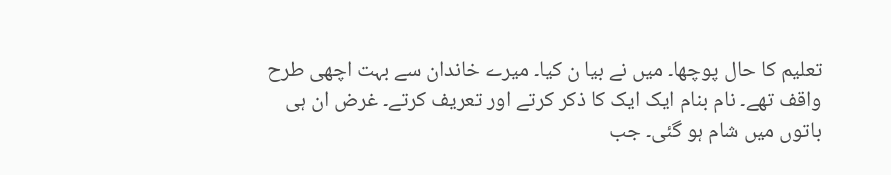تعلیم کا حال پوچھا۔ میں نے بیا ن کیا۔ میرے خاندان سے بہت اچھی طرح واقف تھے۔ نام بنام ایک ایک کا ذکر کرتے اور تعریف کرتے۔ غرض ان ہی باتوں میں شام ہو گئی۔ جب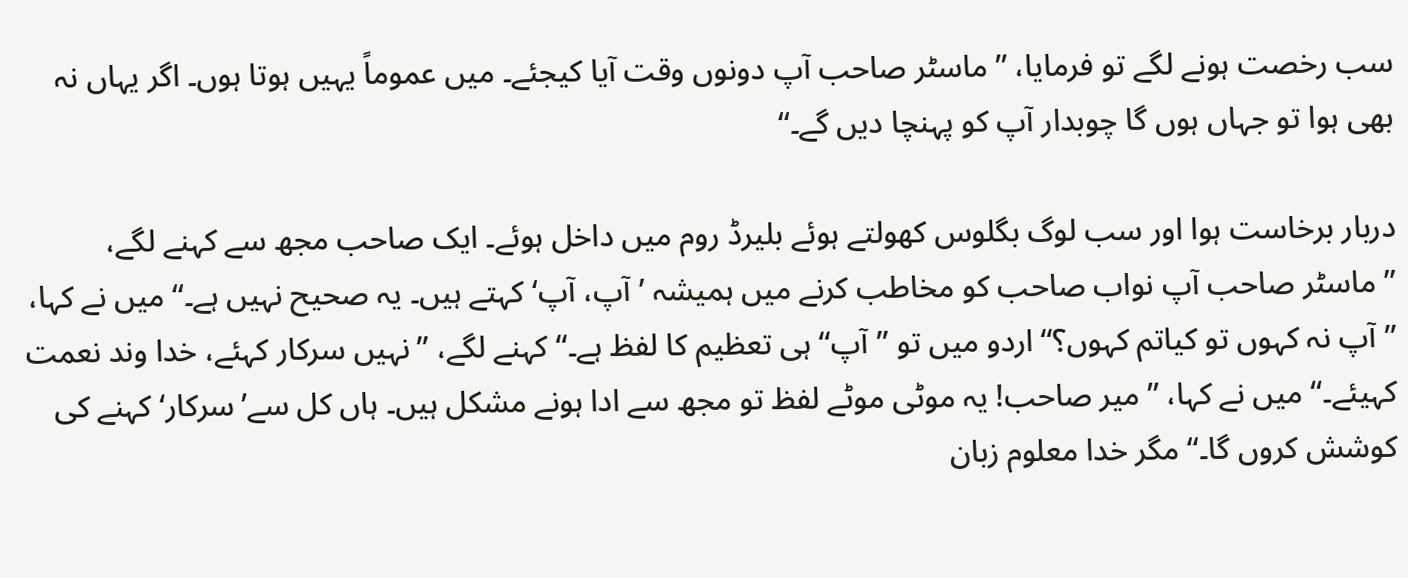سب رخصت ہونے لگے تو فرمایا، ’’ماسٹر صاحب آپ دونوں وقت آیا کیجئے۔ میں عموماً یہیں ہوتا ہوں۔ اگر یہاں نہ بھی ہوا تو جہاں ہوں گا چوبدار آپ کو پہنچا دیں گے۔‘‘

دربار برخاست ہوا اور سب لوگ بگلوس کھولتے ہوئے بلیرڈ روم میں داخل ہوئے۔ ایک صاحب مجھ سے کہنے لگے، ’’ماسٹر صاحب آپ نواب صاحب کو مخاطب کرنے میں ہمیشہ ’آپ، آپ‘ کہتے ہیں۔ یہ صحیح نہیں ہے۔‘‘ میں نے کہا، ’’آپ نہ کہوں تو کیاتم کہوں؟‘‘ اردو میں تو ’’آپ‘‘ ہی تعظیم کا لفظ ہے۔‘‘ کہنے لگے، ’’نہیں سرکار کہئے، خدا وند نعمت کہیئے۔‘‘ میں نے کہا، ’’میر صاحب! یہ موٹی موٹے لفظ تو مجھ سے ادا ہونے مشکل ہیں۔ ہاں کل سے’سرکار‘ کہنے کی کوشش کروں گا۔‘‘ مگر خدا معلوم زبان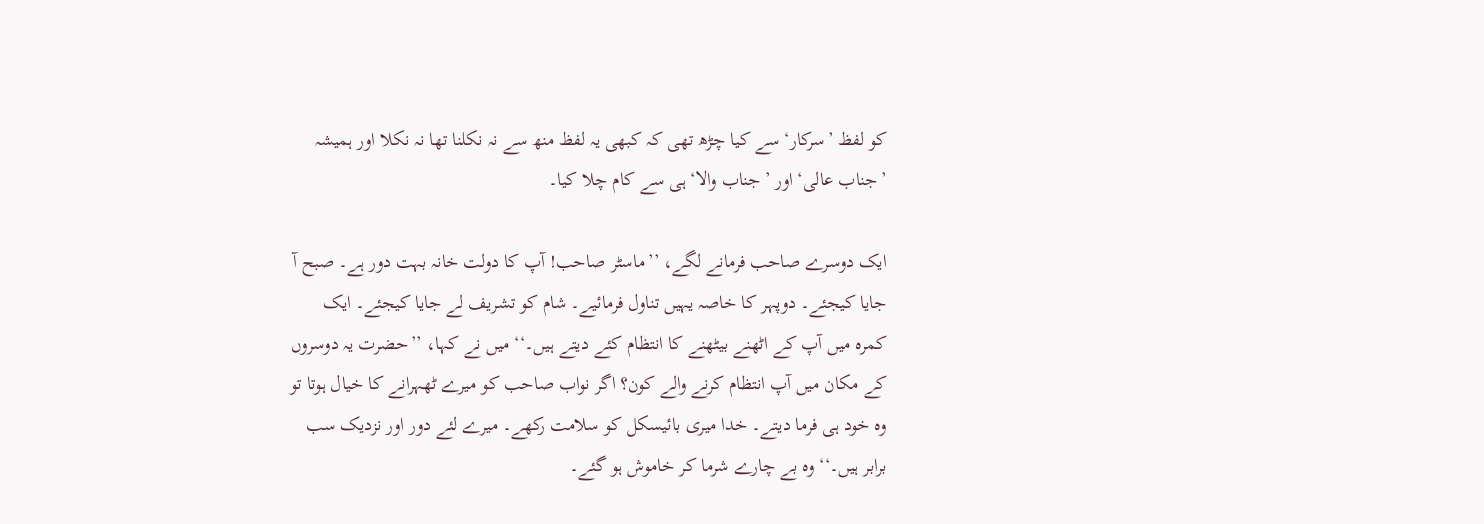کو لفظ ’سرکار‘ سے کیا چڑھ تھی کہ کبھی یہ لفظ منھ سے نہ نکلنا تھا نہ نکلا اور ہمیشہ ’جناب عالی‘ اور ’جناب والا‘ ہی سے کام چلا کیا۔

ایک دوسرے صاحب فرمانے لگے، ’’ماسٹر صاحب! آپ کا دولت خانہ بہت دور ہے۔ صبح آ جایا کیجئے۔ دوپہر کا خاصہ یہیں تناول فرمائیے۔ شام کو تشریف لے جایا کیجئے۔ ایک کمرہ میں آپ کے اٹھنے بیٹھنے کا انتظام کئے دیتے ہیں۔‘‘ میں نے کہا، ’’حضرت یہ دوسروں کے مکان میں آپ انتظام کرنے والے کون؟ اگر نواب صاحب کو میرے ٹھہرانے کا خیال ہوتا تو وہ خود ہی فرما دیتے۔ خدا میری بائیسکل کو سلامت رکھے۔ میرے لئے دور اور نزدیک سب برابر ہیں۔‘‘ وہ بے چارے شرما کر خاموش ہو گئے۔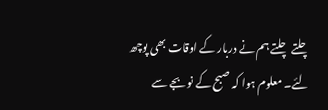چلتے چلتے ہم نے دربار کے اوقات بھی پوچھ لئے۔ معلوم ہوا کہ صبح کے نو بجے سے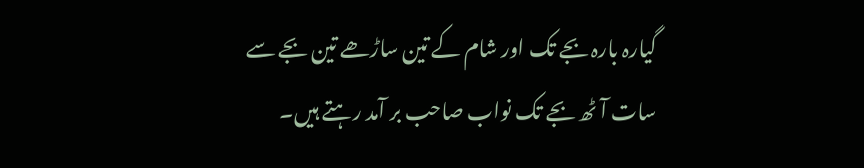گیارہ بارہ بجے تک اور شام کے تین ساڑھے تین بجے سے سات آٹھ بجے تک نواب صاحب بر آمد رہتے ہیں۔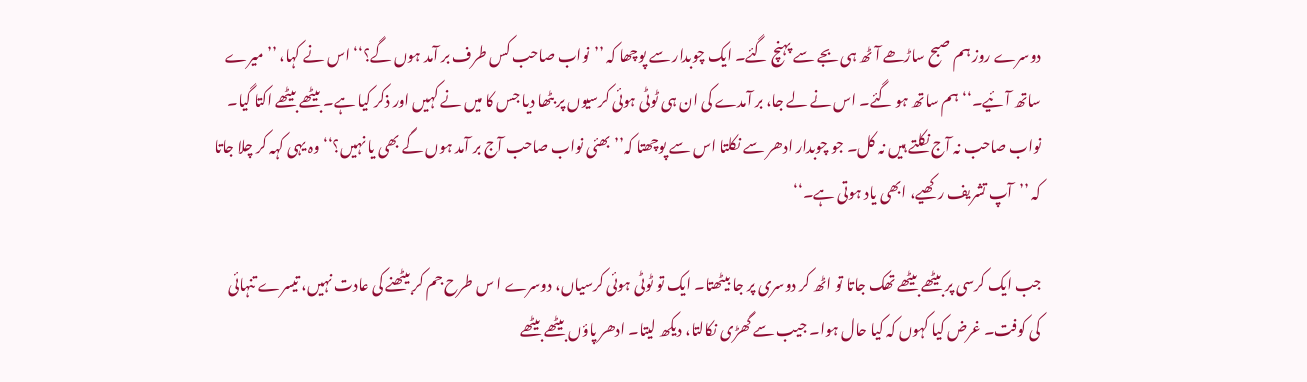دوسرے روز ہم صبح ساڑھے آٹھ ہی بجے سے پہنچ گئے۔ ایک چوبدار سے پوچھا کہ ’’نواب صاحب کس طرف بر آمد ہوں گے؟‘‘ اس نے کہا، ’’میرے ساتھ آئیے۔‘‘ ہم ساتھ ہو گئے۔ اس نے لے جا، بر آمدے کی ان ہی ٹوٹی ہوئی کرسیوں پر بٹھا دیا جس کا میں نے کہیں اور ذکر کیا ہے۔ بیٹھے بیٹھے اکتا گیا۔ نواب صاحب نہ آج نکلتے ہیں نہ کل۔ جو چوبدار ادھر سے نکلتا اس سے پوچھتا کہ’’بھئی نواب صاحب آج بر آمد ہوں گے بھی یا نہیں؟‘‘ وہ یہی کہہ کر چلا جاتا کہ ’’آپ تشریف رکھیے، ابھی یاد ہوتی ہے۔‘‘

جب ایک کرسی پر بیٹھے بیٹھے تھک جاتا تو اٹھ کر دوسری پر جا بیٹھتا۔ ایک تو ٹوٹی ہوئی کرسیاں، دوسرے ا س طرح جم کر بیٹھنے کی عادت نہیں، تیسرے تنہائی کی کوفت۔ غرض کیا کہوں کہ کیا حال ہوا۔ جیب سے گھڑی نکالتا، دیکھ لیتا۔ ادھر پاؤں بیٹھے بیٹھے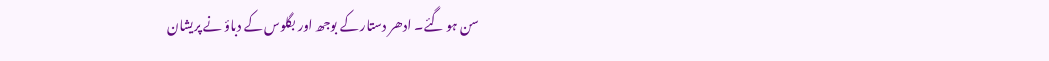سن ہو گئے۔ ادھر دستار کے بوجھ اور بگلوس کے دباؤ نے پریشان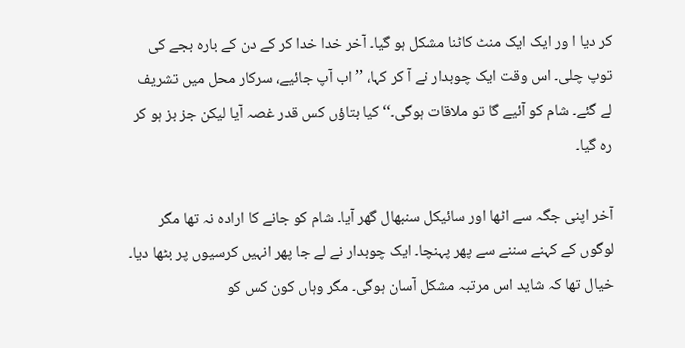کر دیا ا ور ایک ایک منٹ کاٹنا مشکل ہو گیا۔ آخر خدا خدا کر کے دن کے بارہ بجے کی توپ چلی۔ اس وقت ایک چوبدار نے آ کر کہا، ’’اب آپ جائیے، سرکار محل میں تشریف لے گئے۔ شام کو آئیے گا تو ملاقات ہوگی۔‘‘ کیا بتاؤں کس قدر غصہ آیا لیکن جز بز ہو کر رہ گیا۔

آخر اپنی جگہ سے اٹھا اور سائیکل سنبھال گھر آیا۔ شام کو جانے کا ارادہ نہ تھا مگر لوگوں کے کہنے سننے سے پھر پہنچا۔ ایک چوبدار نے لے جا پھر انہیں کرسیوں پر بٹھا دیا۔ خیال تھا کہ شاید اس مرتبہ مشکل آسان ہوگی۔ مگر وہاں کون کس کو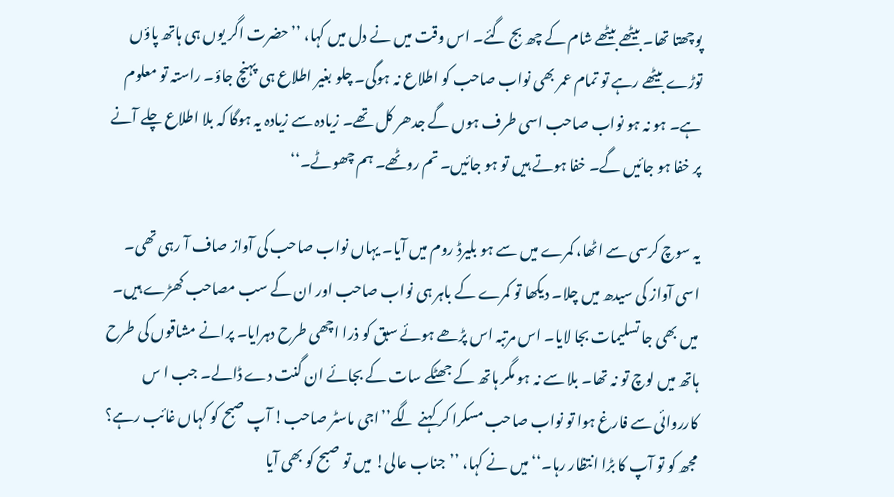پوچھتا تھا۔ بیٹھے بیٹھے شام کے چھ بج گئے۔ اس وقت میں نے دل میں کہا، ’’حضرت اگر یوں ہی ہاتھ پاؤں توڑے بیٹھے رہے تو تمام عمر بھی نواب صاحب کو اطلاع نہ ہوگی۔ چلو بغیر اطلاع ہی پہنچ جاؤ۔ راستہ تو معلوم ہے۔ ہو نہ ہو نواب صاحب اسی طرف ہوں گے جدھر کل تھے۔ زیادہ سے زیادہ یہ ہوگا کہ بلا اطلاع چلے آنے پر خفا ہو جائیں گے۔ خفا ہوتے ہیں تو ہو جائیں۔ تم روٹھے۔ ہم چھوٹے۔‘‘

یہ سوچ کرسی سے اٹھا، کمرے میں سے ہو بلیرڈ روم میں آیا۔ یہاں نواب صاحب کی آواز صاف آ رہی تھی۔ اسی آواز کی سیدھ میں چلا۔ دیکھا تو کمرے کے باہر ہی نواب صاحب اور ان کے سب مصاحب کھڑے ہیں۔ میں بھی جا تسلیمات بجا لایا۔ اس مرتبہ اس پڑھے ہوئے سبق کو ذرا اچھی طرح دہرایا۔ پرانے مشاقوں کی طرح ہاتھ میں لوچ تو نہ تھا۔ بلا سے نہ ہو مگر ہاتھ کے جھٹکے سات کے بجائے ان گنت دے ڈالے۔ جب ا س کارروائی سے فارغ ہوا تو نواب صاحب مسکرا کر کہنے لگے’’اجی ماسٹر صاحب! آپ صبح کو کہاں غائب رہے؟ مجھ کو تو آپ کا بڑا انتظار رہا۔‘‘ میں نے کہا، ’’جناب عالی! میں تو صبح کو بھی آیا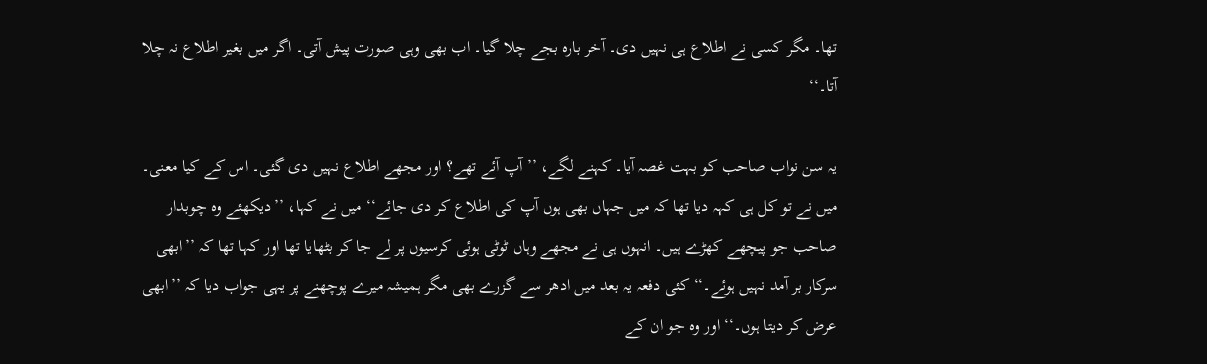تھا۔ مگر کسی نے اطلاع ہی نہیں دی۔ آخر بارہ بجے چلا گیا۔ اب بھی وہی صورت پیش آتی۔ اگر میں بغیر اطلاع نہ چلا آتا۔‘‘

یہ سن نواب صاحب کو بہت غصہ آیا۔ کہنے لگے، ’’آپ آئے تھے؟ اور مجھے اطلاع نہیں دی گئی۔ اس کے کیا معنی۔ میں نے تو کل ہی کہہ دیا تھا کہ میں جہاں بھی ہوں آپ کی اطلاع کر دی جائے‘‘ میں نے کہا، ’’دیکھئے وہ چوبدار صاحب جو پیچھے کھڑے ہیں۔ انہوں ہی نے مجھے وہاں ٹوٹی ہوئی کرسیوں پر لے جا کر بٹھایا تھا اور کہا تھا کہ ’’ابھی سرکار بر آمد نہیں ہوئے۔‘‘ کئی دفعہ یہ بعد میں ادھر سے گزرے بھی مگر ہمیشہ میرے پوچھنے پر یہی جواب دیا کہ ’’ابھی عرض کر دیتا ہوں۔‘‘ اور وہ جو ان کے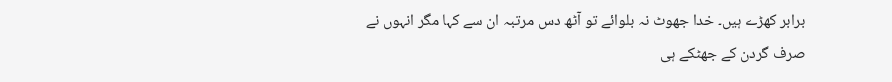برابر کھڑے ہیں۔ خدا جھوٹ نہ بلوائے تو آٹھ دس مرتبہ ان سے کہا مگر انہوں نے صرف گردن کے جھٹکے ہی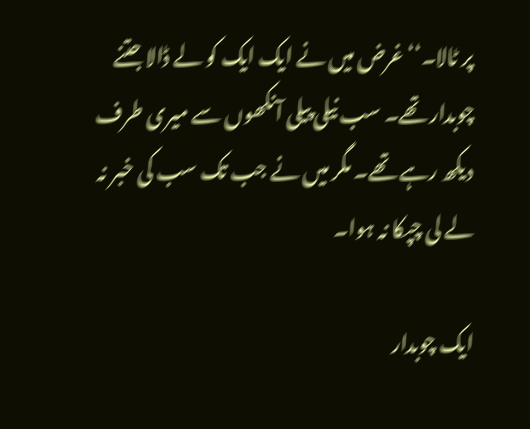پر ٹالا۔‘‘ غرض میں نے ایک ایک کو لے ڈالا جتنے چوبدار تھے۔ سب نیلی پیلی آنکھوں سے میری طرف دیکھ رہے تھے۔ مگر میں نے جب تک سب کی خبر نہ لے لی چپکا نہ ہوا۔

ایک چوبدار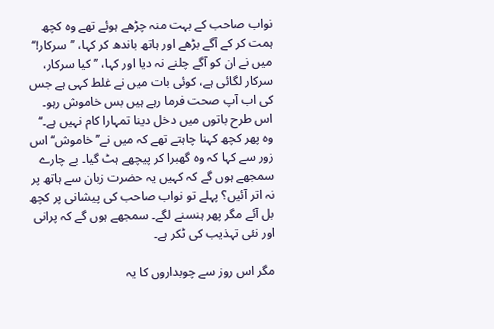نواب صاحب کے بہت منہ چڑھے ہوئے تھے وہ کچھ ہمت کر کے آگے بڑھے اور ہاتھ باندھ کر کہا، ’’سرکار!‘‘ میں نے ان کو آگے چلنے نہ دیا اور کہا، ’’کیا سرکار، سرکار لگائی ہے، کوئی بات میں نے غلط کہی ہے جس کی اب آپ صحت فرما رہے ہیں بس خاموش رہو۔ اس طرح باتوں میں دخل دینا تمہارا کام نہیں ہے۔‘‘ وہ پھر کچھ کہنا چاہتے تھے کہ میں نے’’خاموش‘‘ اس زور سے کہا کہ وہ گھبرا کر پیچھے ہٹ گیا۔ بے چارے سمجھے ہوں گے کہ کہیں یہ حضرت زبان سے ہاتھ پر نہ اتر آئیں؟ پہلے تو نواب صاحب کی پیشانی پر کچھ بل آئے مگر پھر ہنسنے لگے۔ سمجھے ہوں گے کہ پرانی اور نئی تہذیب کی ٹکر ہے۔

مگر اس روز سے چوبداروں کا یہ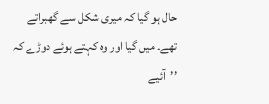حال ہو گیا کہ میری شکل سے گھبراتے تھے۔ میں گیا اور وہ کہتے ہوئے دوڑے کہ ’’آئیے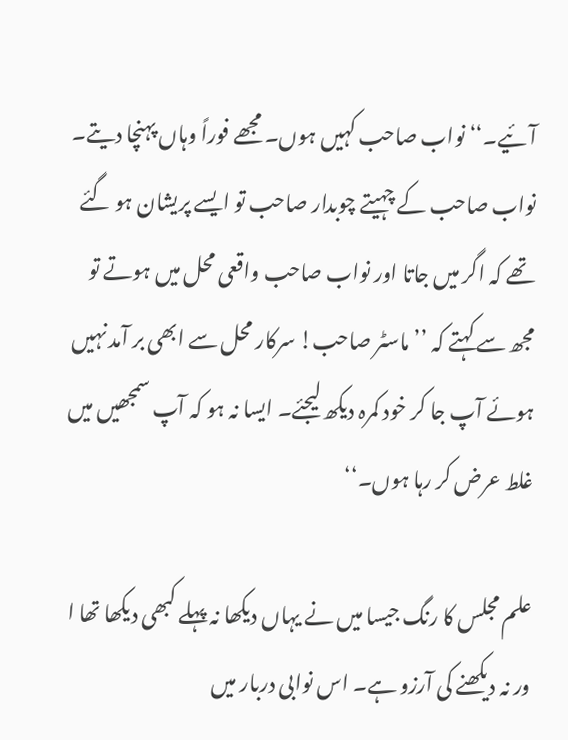آئیے۔‘‘ نواب صاحب کہیں ہوں۔ مجھے فوراً وہاں پہنچا دیتے۔ نواب صاحب کے چہیتے چوبدار صاحب تو ایسے پریشان ہو گئے تھے کہ اگر میں جاتا اور نواب صاحب واقعی محل میں ہوتے تو مجھ سے کہتے کہ ’’ماسٹر صاحب! سرکار محل سے ابھی بر آمد نہیں ہوئے آپ جا کر خود کمرہ دیکھ لیجئے۔ ایسا نہ ہو کہ آپ سمجھیں میں غلط عرض کر رہا ہوں۔‘‘

علم مجلس کا رنگ جیسا میں نے یہاں دیکھا نہ پہلے کبھی دیکھا تھا ا ور نہ دیکھنے کی آرزو ہے۔ اس نوابی دربار میں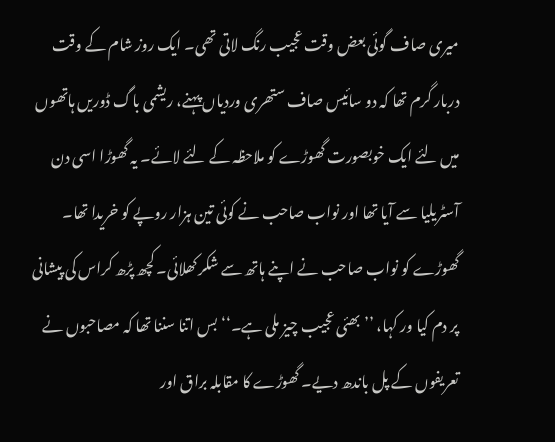میری صاف گوئی بعض وقت عجیب رنگ لاتی تھی۔ ایک روز شام کے وقت دربار گرم تھا کہ دو سائیس صاف ستھری وردیاں پہنے، ریشمی باگ ڈوریں ہاتھوں میں لئے ایک خوبصورت گھوڑے کو ملاحظہ کے لئے لائے۔ یہ گھوڑا اسی دن آسٹریلیا سے آیا تھا اور نواب صاحب نے کوئی تین ہزار روپے کو خریدا تھا۔ گھوڑے کو نواب صاحب نے اپنے ہاتھ سے شکر کھلائی۔ کچھ پڑھ کراس کی پیشانی پر دم کیا ور کہا، ’’بھئی عجیب چیز ملی ہے۔‘‘ بس اتنا سننا تھا کہ مصاحبوں نے تعریفوں کے پل باندھ دیے۔ گھوڑے کا مقابلہ براق اور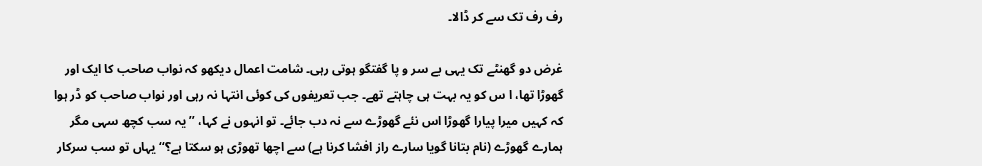رف رف تک سے کر ڈالا۔

غرض دو گھنٹے تک یہی بے سر و پا گفتگو ہوتی رہی۔ شامت اعمال دیکھو کہ نواب صاحب کا ایک اور گھوڑا تھا، ا س کو یہ بہت ہی چاہتے تھے۔ جب تعریفوں کی کوئی انتہا نہ رہی اور نواب صاحب کو ڈر ہوا کہ کہیں میرا پیارا گھوڑا اس نئے گھوڑے سے نہ دب جائے۔ تو انہوں نے کہا، ’’یہ سب کچھ سہی مگر ہمارے گھوڑے (نام بتانا گویا سارے راز افشا کرنا ہے) سے اچھا تھوڑی ہو سکتا ہے؟‘‘ یہاں تو سب سرکار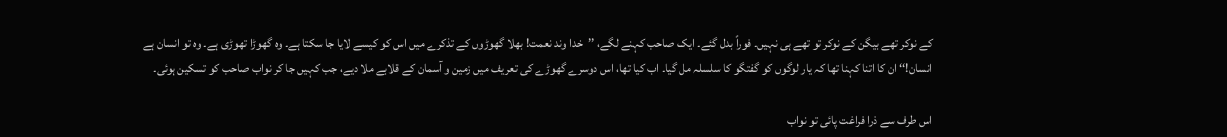کے نوکر تھے بیگن کے نوکر تو تھے ہی نہیں۔ فوراً بدل گئے۔ ایک صاحب کہنے لگے، ’’خدا وند نعمت! بھلا گھوڑوں کے تذکرے میں اس کو کیسے لایا جا سکتا ہے۔ وہ گھوڑا تھوڑی ہے۔ وہ تو انسان ہے انسان!‘‘ ان کا اتنا کہنا تھا کہ یار لوگوں کو گفتگو کا سلسلہ مل گیا۔ اب کیا تھا، اس دوسرے گھوڑے کی تعریف میں زمین و آسمان کے قلابے ملا دیے، جب کہیں جا کر نواب صاحب کو تسکین ہوئی۔

اس طرف سے ذرا فراغت پائی تو نواب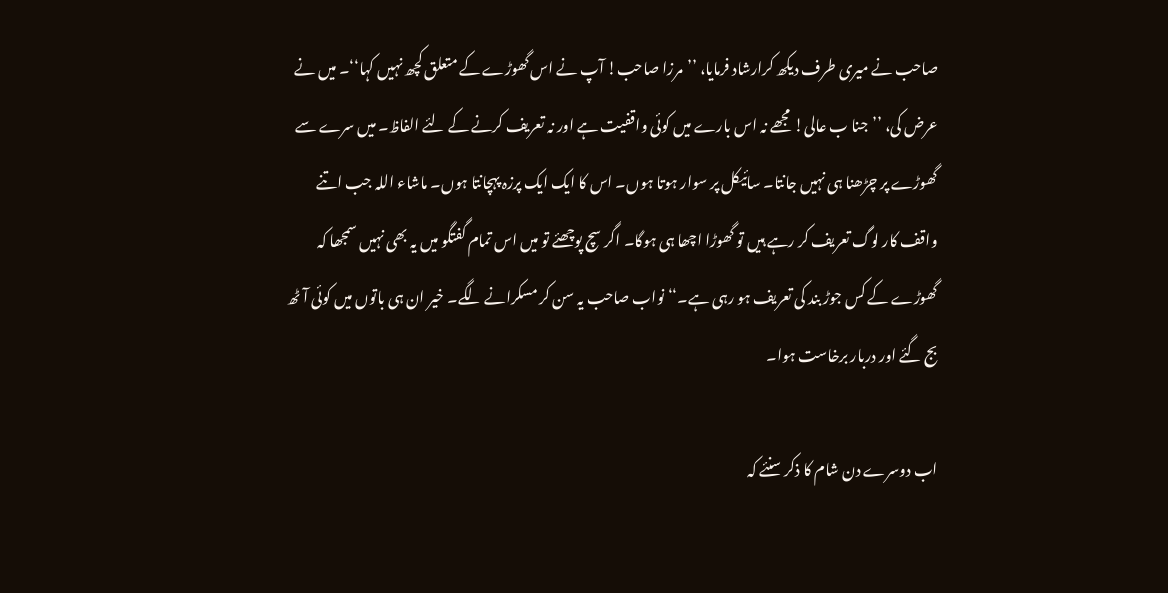صاحب نے میری طرف دیکھ کرارشاد فرمایا، ’’مرزا صاحب! آپ نے اس گھوڑے کے متعلق کچھ نہیں کہا‘‘۔ میں نے عرض کی، ’’جنا ب عالی! مجھے نہ اس بارے میں کوئی واقفیت ہے اور نہ تعریف کرنے کے لئے الفاظ۔ میں سرے سے گھوڑے پر چڑھنا ہی نہیں جانتا۔ سائیکل پر سوار ہوتا ہوں۔ اس کا ایک ایک پرزہ پہچانتا ہوں۔ ماشاء اللہ جب اتنے واقف کار لوگ تعریف کر رہے ہیں تو گھوڑا اچھا ہی ہوگا۔ اگر سچ پوچھئے تو میں اس تمام گفتگو میں یہ بھی نہیں سمجھا کہ گھوڑے کے کس جوڑ بند کی تعریف ہو رہی ہے۔‘‘ نواب صاحب یہ سن کر مسکرانے لگے۔ خیر ان ہی باتوں میں کوئی آٹھ بج گئے اور دربار برخاست ہوا۔

اب دوسرے دن شام کا ذکر سنئے کہ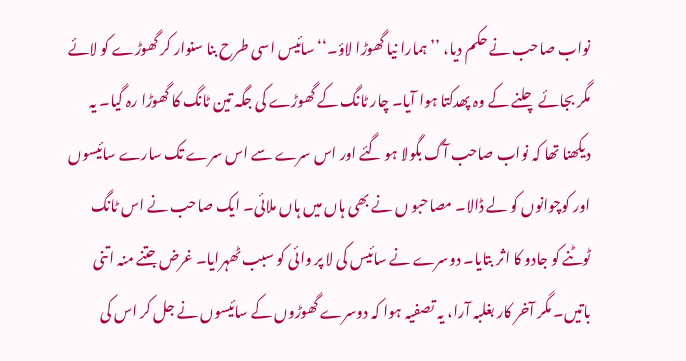نواب صاحب نے حکم دیا، ’’ہمارا نیا گھوڑا لاؤ۔‘‘ سائیس اسی طرح بنا سنوار کر گھوڑے کو لائے مگر بجائے چلنے کے وہ پھدکتا ہوا آیا۔ چار ٹانگ کے گھوڑے کی جگہ تین ٹانگ کا گھوڑا رہ گیا۔ یہ دیکھنا تھا کہ نواب صاحب آگ بگولا ہو گئے اور اس سرے سے اس سرے تک سارے سائیسوں اور کوچوانوں کو لے ڈالا۔ مصاحبو ں نے بھی ہاں میں ہاں ملائی۔ ایک صاحب نے اس ٹانگ ٹوٹنے کو جادو کا اثر بتایا۔ دوسرے نے سائیس کی لا پر وائی کو سبب ٹھہرایا۔ غرض جتنے منہ اتنی باتیں۔ مگر آخر کار بغلبہ آرا، یہ تصفیہ ہوا کہ دوسرے گھوڑوں کے سائیسوں نے جل کر اس کی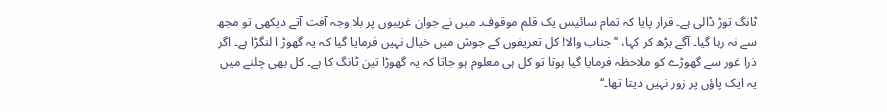ٹانگ توڑ ڈالی ہے۔ قرار پایا کہ تمام سائیس یک قلم موقوف۔ میں نے جوان غریبوں پر بلا وجہ آفت آتے دیکھی تو مجھ سے نہ رہا گیا۔ آگے بڑھ کر کہا، ’’جناب والا! کل تعریفوں کے جوش میں خیال نہیں فرمایا گیا کہ یہ گھوڑ ا لنگڑا ہے۔ اگر ذرا غور سے گھوڑے کو ملاحظہ فرمایا گیا ہوتا تو کل ہی معلوم ہو جاتا کہ یہ گھوڑا تین ٹانگ کا ہے۔ کل بھی چلنے میں یہ ایک پاؤں پر زور نہیں دیتا تھا۔‘‘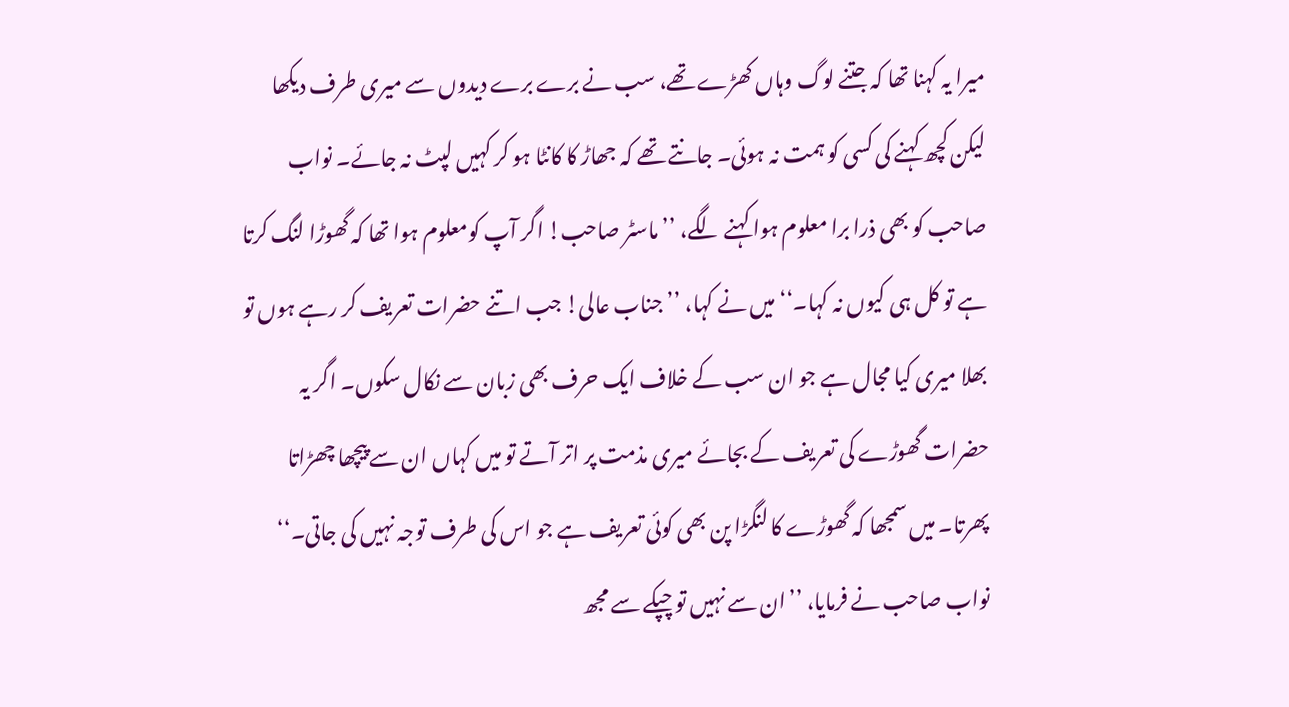میرا یہ کہنا تھا کہ جتنے لوگ وہاں کھڑے تھے، سب نے برے برے دیدوں سے میری طرف دیکھا لیکن کچھ کہنے کی کسی کو ہمت نہ ہوئی۔ جانتے تھے کہ جھاڑ کا کانٹا ہو کر کہیں لپٹ نہ جائے۔ نواب صاحب کو بھی ذرا برا معلوم ہوا کہنے لگے، ’’ماسٹر صاحب! اگر آپ کومعلوم ہوا تھا کہ گھوڑا لنگ کرتا ہے تو کل ہی کیوں نہ کہا۔‘‘ میں نے کہا، ’’جناب عالی! جب اتنے حضرات تعریف کر رہے ہوں تو بھلا میری کیا مجال ہے جو ان سب کے خلاف ایک حرف بھی زبان سے نکال سکوں۔ اگر یہ حضرات گھوڑے کی تعریف کے بجائے میری مذمت پر اتر آتے تو میں کہاں ان سے پیچھا چھڑاتا پھرتا۔ میں سمجھا کہ گھوڑے کا لنگڑا پن بھی کوئی تعریف ہے جو اس کی طرف توجہ نہیں کی جاتی۔‘‘ نواب صاحب نے فرمایا، ’’ان سے نہیں تو چپکے سے مجھ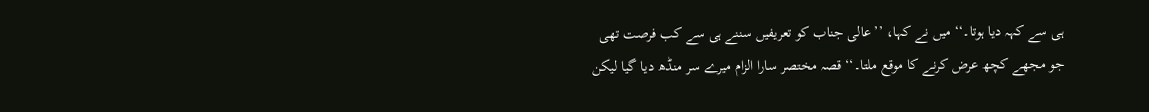ہی سے کہہ دیا ہوتا۔‘‘ میں نے کہا، ’’عالی جناب کو تعریفیں سننے ہی سے کب فرصت تھی جو مجھے کچھ عرض کرنے کا موقع ملتا۔‘‘ قصہ مختصر سارا الزام میرے سر منڈھ دیا گیا لیکن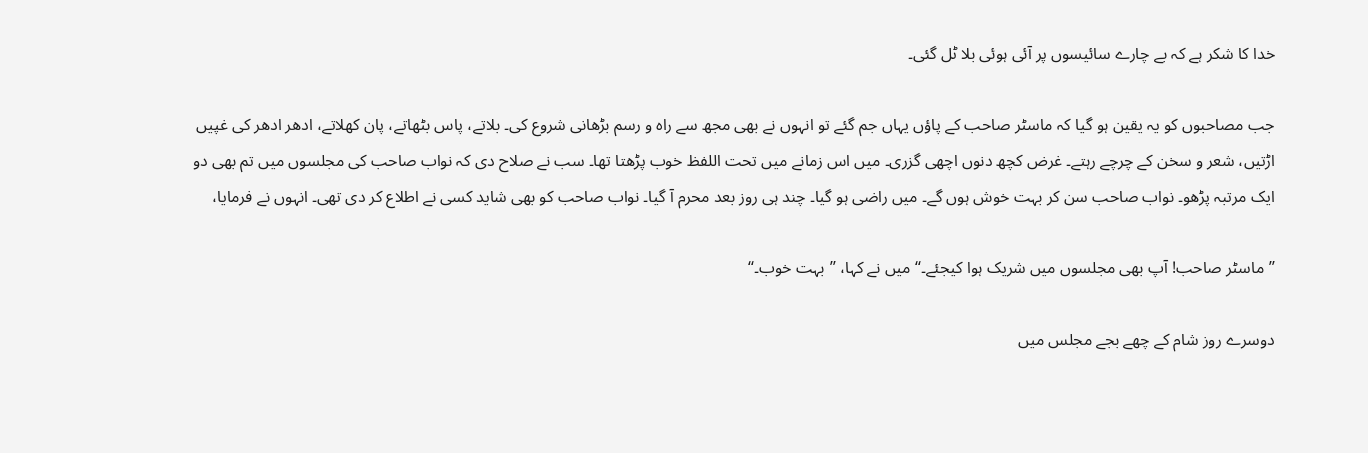خدا کا شکر ہے کہ بے چارے سائیسوں پر آئی ہوئی بلا ٹل گئی۔

جب مصاحبوں کو یہ یقین ہو گیا کہ ماسٹر صاحب کے پاؤں یہاں جم گئے تو انہوں نے بھی مجھ سے راہ و رسم بڑھانی شروع کی۔ بلاتے، پاس بٹھاتے، پان کھلاتے، ادھر ادھر کی غپیں اڑتیں، شعر و سخن کے چرچے رہتے۔ غرض کچھ دنوں اچھی گزری۔ میں اس زمانے میں تحت اللفظ خوب پڑھتا تھا۔ سب نے صلاح دی کہ نواب صاحب کی مجلسوں میں تم بھی دو ایک مرتبہ پڑھو۔ نواب صاحب سن کر بہت خوش ہوں گے۔ میں راضی ہو گیا۔ چند ہی روز بعد محرم آ گیا۔ نواب صاحب کو بھی شاید کسی نے اطلاع کر دی تھی۔ انہوں نے فرمایا،

’’ماسٹر صاحب! آپ بھی مجلسوں میں شریک ہوا کیجئے۔‘‘ میں نے کہا، ’’بہت خوب۔‘‘

دوسرے روز شام کے چھے بجے مجلس میں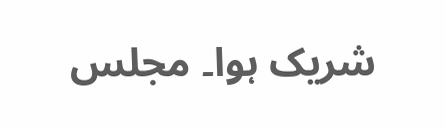شریک ہوا۔ مجلس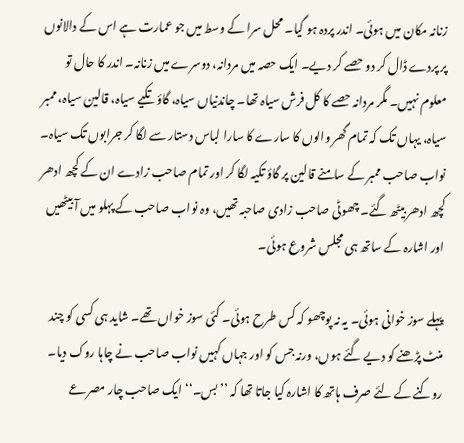زنانہ مکان میں ہوئی۔ اندر پردہ ہو گیا۔ محل سرا کے وسط میں جو عمارت ہے اس کے دالانوں پر پردے ڈال کر دو حصے کر دیے۔ ایک حصہ میں مردانہ، دوسرے میں زنانہ۔ اندر کا حال تو معلوم نہیں۔ مگر مردانہ حصے کا کل فرش سیاہ تھا۔ چاندنیاں سیاہ، گاؤ تکیے سیاہ، قالین سیاہ، ممبر سیاہ، یہاں تک کہ تمام گھر والوں کا سارے کا سارا لباس دستار سے لگا کر جرابوں تک سیاہ۔ نواب صاحب ممبر کے سامنے قالین پر گاؤ تکیہ لگا کر اور تمام صاحب زادے ان کے کچھ ادھر کچھ ادھر بیٹھ گئے۔ چھوٹی صاحب زادی صاحبہ تھیں، وہ نواب صاحب کے پہلو میں آ بیٹھیں اور اشارہ کے ساتھ ہی مجلس شروع ہوئی۔

پہلے سوز خوانی ہوئی۔ یہ نہ پوچھو کہ کس طرح ہوئی۔ کئی سوز خواں تھے۔ شاید ہی کسی کو چند منٹ پڑھنے کو دیے گئے ہوں، ورنہ جس کو اور جہاں کہیں نواب صاحب نے چاہا روک دیا۔ روکنے کے لئے صرف ہاتھ کا اشارہ کیا جاتا تھا کہ ’’بس۔‘‘ ایک صاحب چار مصرعے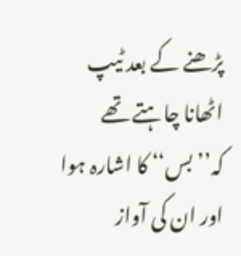پڑھنے کے بعد ٹیپ اٹھانا چاہتے تھے کہ’’بس‘‘ کا اشارہ ہوا اور ان کی آواز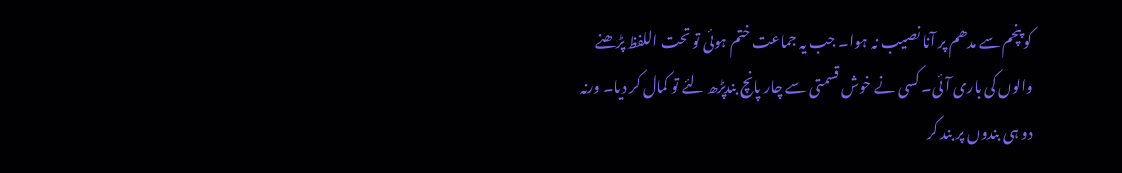کو پنچم سے مدھم پر آنا نصیب نہ ہوا۔ جب یہ جماعت ختم ہوئی تو تحت اللفظ پڑھنے والوں کی باری آئی۔ کسی نے خوش قسمتی سے چار پانچ بندپڑھ لئے تو کمال کر دیا۔ ورنہ دو ہی بندوں پر بند کر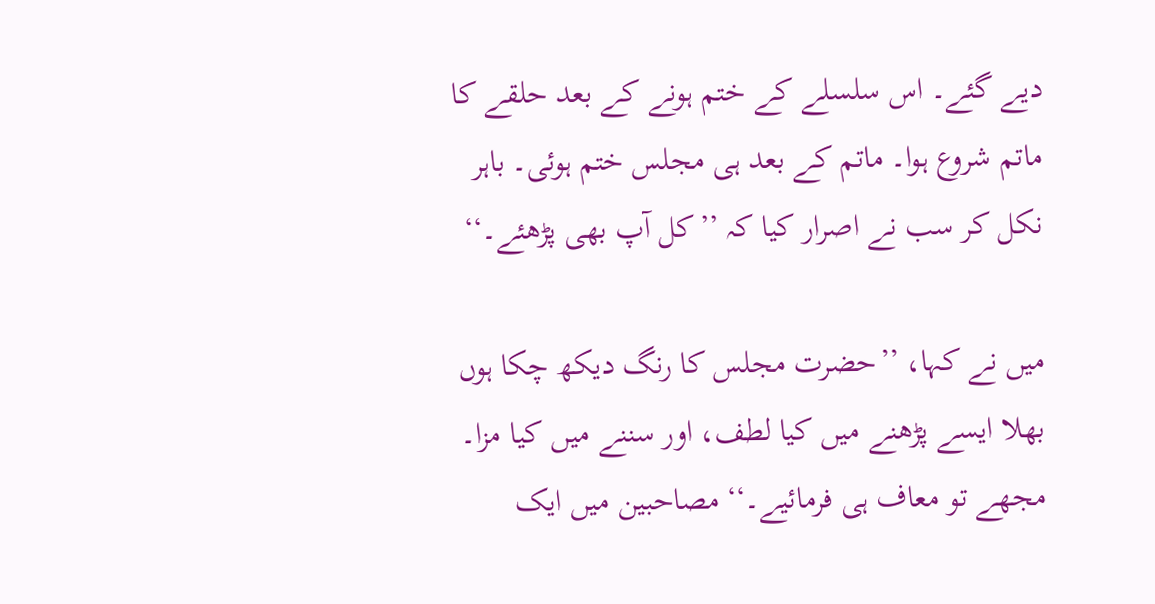دیے گئے۔ اس سلسلے کے ختم ہونے کے بعد حلقے کا ماتم شروع ہوا۔ ماتم کے بعد ہی مجلس ختم ہوئی۔ باہر نکل کر سب نے اصرار کیا کہ ’’کل آپ بھی پڑھئے۔‘‘

میں نے کہا، ’’حضرت مجلس کا رنگ دیکھ چکا ہوں بھلا ایسے پڑھنے میں کیا لطف، اور سننے میں کیا مزا۔ مجھے تو معاف ہی فرمائیے۔‘‘ مصاحبین میں ایک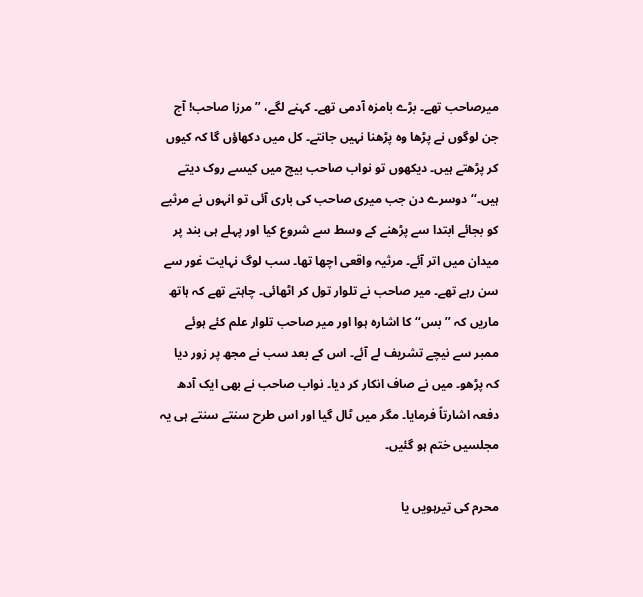میرصاحب تھے۔ بڑے بامزہ آدمی تھے۔ کہنے لگے، ’’مرزا صاحب! آج جن لوگوں نے پڑھا وہ پڑھنا نہیں جانتے۔ کل میں دکھاؤں گا کہ کیوں کر پڑھتے ہیں۔ دیکھوں تو نواب صاحب بیچ میں کیسے روک دیتے ہیں۔‘‘ دوسرے دن جب میری صاحب کی باری آئی تو انہوں نے مرثیے کو بجائے ابتدا سے پڑھنے کے وسط سے شروع کیا اور پہلے ہی بند پر میدان میں اتر آئے۔ مرثیہ واقعی اچھا تھا۔ سب لوگ نہایت غور سے سن رہے تھے۔ میر صاحب نے تلوار تول کر اٹھائی۔ چاہتے تھے کہ ہاتھ ماریں کہ ’’بس‘‘ کا اشارہ ہوا اور میر صاحب تلوار علم کئے ہوئے ممبر سے نیچے تشریف لے آئے۔ اس کے بعد سب نے مجھ پر زور دیا کہ پڑھو۔ میں نے صاف انکار کر دیا۔ نواب صاحب نے بھی ایک آدھ دفعہ اشارتاً فرمایا۔ مگر میں ٹال گیا اور اس طرح سنتے سنتے ہی یہ مجلسیں ختم ہو گئیں۔

محرم کی تیرہویں یا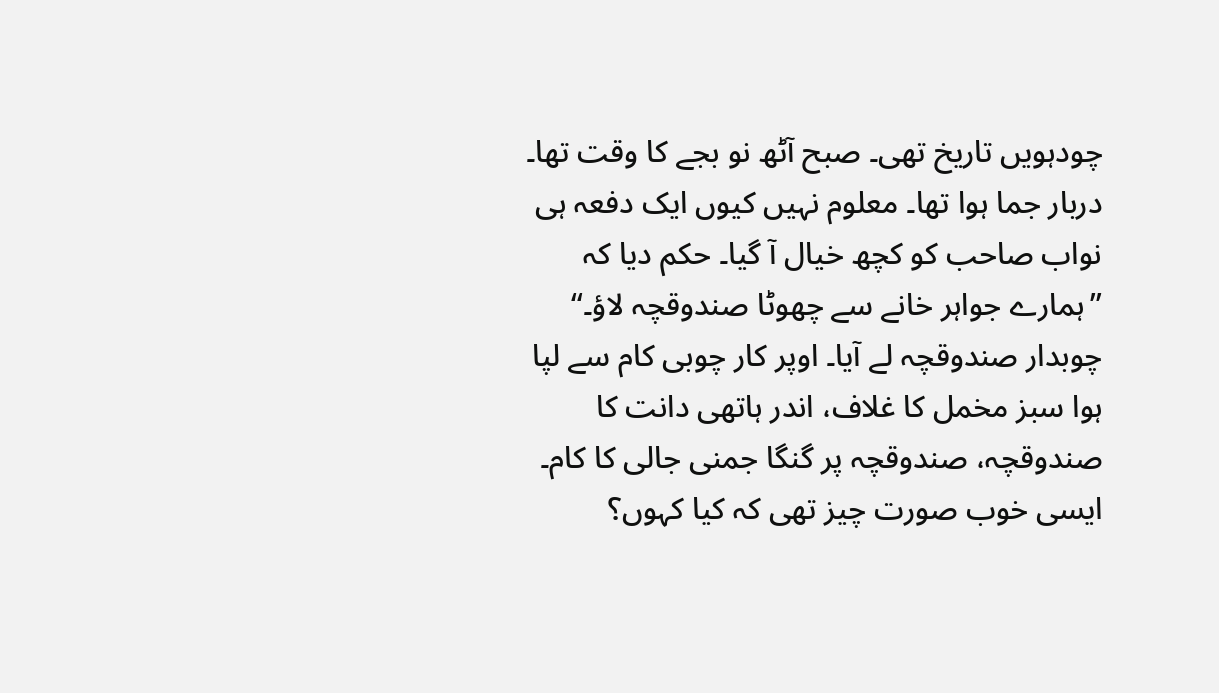چودہویں تاریخ تھی۔ صبح آٹھ نو بجے کا وقت تھا۔ دربار جما ہوا تھا۔ معلوم نہیں کیوں ایک دفعہ ہی نواب صاحب کو کچھ خیال آ گیا۔ حکم دیا کہ ’’ہمارے جواہر خانے سے چھوٹا صندوقچہ لاؤ۔‘‘ چوبدار صندوقچہ لے آیا۔ اوپر کار چوبی کام سے لپا ہوا سبز مخمل کا غلاف، اندر ہاتھی دانت کا صندوقچہ، صندوقچہ پر گنگا جمنی جالی کا کام۔ ایسی خوب صورت چیز تھی کہ کیا کہوں؟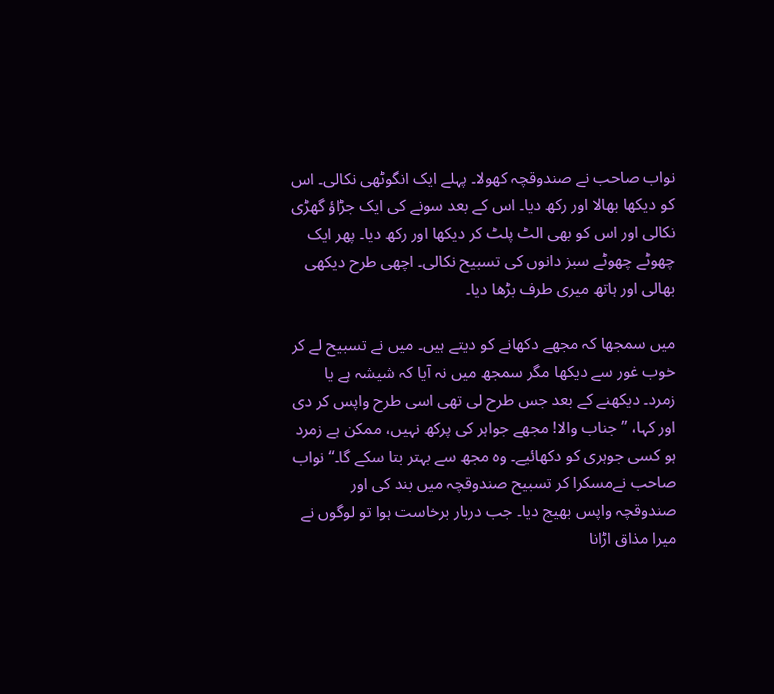نواب صاحب نے صندوقچہ کھولا۔ پہلے ایک انگوٹھی نکالی۔ اس کو دیکھا بھالا اور رکھ دیا۔ اس کے بعد سونے کی ایک جڑاؤ گھڑی نکالی اور اس کو بھی الٹ پلٹ کر دیکھا اور رکھ دیا۔ پھر ایک چھوٹے چھوٹے سبز دانوں کی تسبیح نکالی۔ اچھی طرح دیکھی بھالی اور ہاتھ میری طرف بڑھا دیا۔

میں سمجھا کہ مجھے دکھانے کو دیتے ہیں۔ میں نے تسبیح لے کر خوب غور سے دیکھا مگر سمجھ میں نہ آیا کہ شیشہ ہے یا زمرد۔ دیکھنے کے بعد جس طرح لی تھی اسی طرح واپس کر دی اور کہا، ’’جناب والا! مجھے جواہر کی پرکھ نہیں، ممکن ہے زمرد ہو کسی جوہری کو دکھائیے۔ وہ مجھ سے بہتر بتا سکے گا۔‘‘ نواب صاحب نےمسکرا کر تسبیح صندوقچہ میں بند کی اور صندوقچہ واپس بھیج دیا۔ جب دربار برخاست ہوا تو لوگوں نے میرا مذاق اڑانا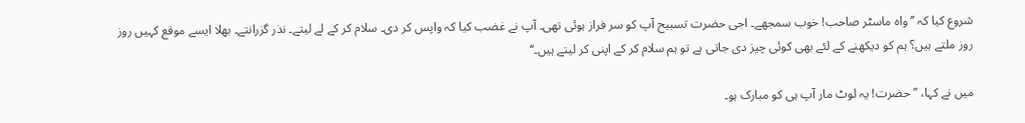شروع کیا کہ ’’واہ ماسٹر صاحب! خوب سمجھے۔ اجی حضرت تسبیح آپ کو سر فراز ہوئی تھی۔ آپ نے غضب کیا کہ واپس کر دی۔ سلام کر کے لے لیتے۔ نذر گزرانتے۔ بھلا ایسے موقع کہیں روز روز ملتے ہیں؟ ہم کو دیکھنے کے لئے بھی کوئی چیز دی جاتی ہے تو ہم سلام کر کے اپنی کر لیتے ہیں۔‘‘

میں نے کہا، ’’حضرت! یہ لوٹ مار آپ ہی کو مبارک ہو۔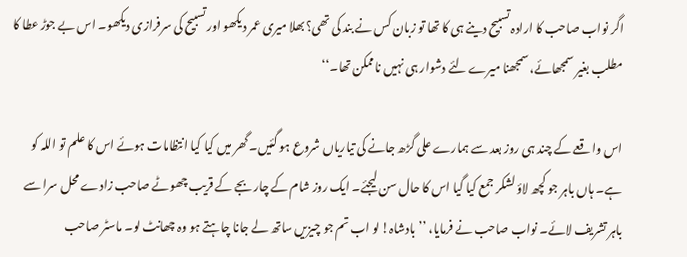اگر نواب صاحب کا ارادہ تسبیح دینے ہی کا تھا تو زبان کس نے بند کی تھی؟ بھلا میری عمر دیکھو اور تسبیح کی سرفرازی دیکھو۔ اس بے جوڑ عطا کا مطلب بغیر سمجھائے، سمجھنا میرے لئے دشوار ہی نہیں ناممکن تھا۔‘‘

اس واقعے کے چند ہی روز بعد سے ہمارے علی گڑھ جانے کی تیاریاں شروع ہو گئیں۔ گھر میں کیا کیا انتظامات ہوئے اس کا علم تو اللہ کو ہے۔ ہاں باہر جو کچھ لاؤ لشکر جمع کیا گیا اس کا حال سن لیجئے۔ ایک روز شام کے چار بجے کے قریب چھوٹے صاحب زادے محل سرا سے باہر تشریف لائے۔ نواب صاحب نے فرمایا، ’’بادشاہ! لو اب تم جو چیزیں ساتھ لے جانا چاہتے ہو وہ چھانٹ لو۔ ماسٹر صاحب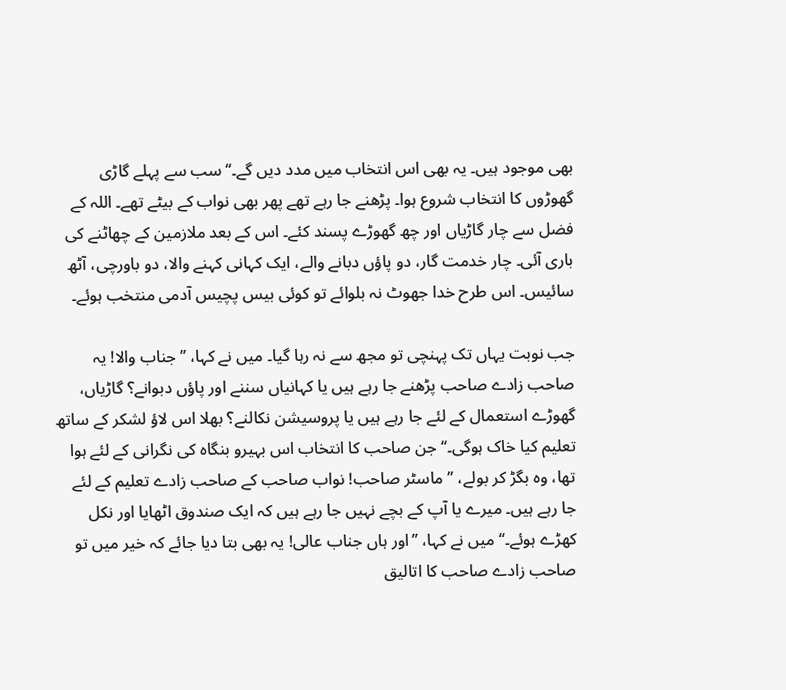بھی موجود ہیں۔ یہ بھی اس انتخاب میں مدد دیں گے۔‘‘ سب سے پہلے گاڑی گھوڑوں کا انتخاب شروع ہوا۔ پڑھنے جا رہے تھے پھر بھی نواب کے بیٹے تھے۔ اللہ کے فضل سے چار گاڑیاں اور چھ گھوڑے پسند کئے۔ اس کے بعد ملازمین کے چھاٹنے کی باری آئی۔ چار خدمت گار، دو پاؤں دبانے والے، ایک کہانی کہنے والا، دو باورچی، آٹھ سائیس۔ اس طرح خدا جھوٹ نہ بلوائے تو کوئی بیس پچیس آدمی منتخب ہوئے۔

جب نوبت یہاں تک پہنچی تو مجھ سے نہ رہا گیا۔ میں نے کہا، ’’جناب والا! یہ صاحب زادے صاحب پڑھنے جا رہے ہیں یا کہانیاں سننے اور پاؤں دبوانے؟ گاڑیاں، گھوڑے استعمال کے لئے جا رہے ہیں یا پروسیشن نکالنے؟ بھلا اس لاؤ لشکر کے ساتھ تعلیم کیا خاک ہوگی۔‘‘ جن صاحب کا انتخاب اس بہیرو بنگاہ کی نگرانی کے لئے ہوا تھا، وہ بگڑ کر بولے، ’’ماسٹر صاحب! نواب صاحب کے صاحب زادے تعلیم کے لئے جا رہے ہیں۔ میرے یا آپ کے بچے نہیں جا رہے ہیں کہ ایک صندوق اٹھایا اور نکل کھڑے ہوئے۔‘‘ میں نے کہا، ’’اور ہاں جناب عالی! یہ بھی بتا دیا جائے کہ خیر میں تو صاحب زادے صاحب کا اتالیق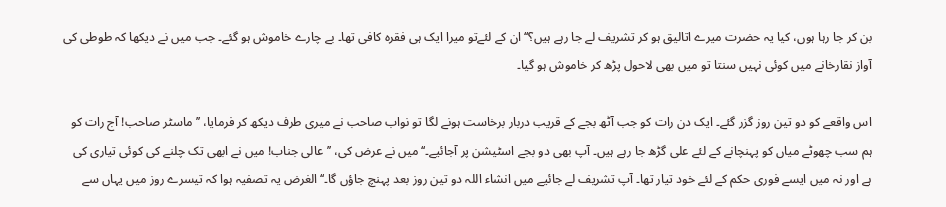بن کر جا رہا ہوں، کیا یہ حضرت میرے اتالیق ہو کر تشریف لے جا رہے ہیں؟‘‘ ان کے لئےتو میرا ایک ہی فقرہ کافی تھا۔ بے چارے خاموش ہو گئے۔ جب میں نے دیکھا کہ طوطی کی آواز نقارخانے میں کوئی نہیں سنتا تو میں بھی لاحول پڑھ کر خاموش ہو گیا۔

اس واقعے کو دو تین روز گزر گئے۔ ایک دن رات کو جب آٹھ بجے کے قریب دربار برخاست ہونے لگا تو نواب صاحب نے میری طرف دیکھ کر فرمایا، ’’ماسٹر صاحب! آج رات کو ہم سب چھوٹے میاں کو پہنچانے کے لئے علی گڑھ جا رہے ہیں۔ آپ بھی دو بجے اسٹیشن پر آجائیے۔‘‘ میں نے عرض کی، ’’عالی جناب! میں نے ابھی تک چلنے کی کوئی تیاری کی ہے اور نہ میں ایسے فوری حکم کے لئے خود تیار تھا۔ آپ تشریف لے جائیے میں انشاء اللہ دو تین روز بعد پہنچ جاؤں گا۔‘‘ الغرض یہ تصفیہ ہوا کہ تیسرے روز میں یہاں سے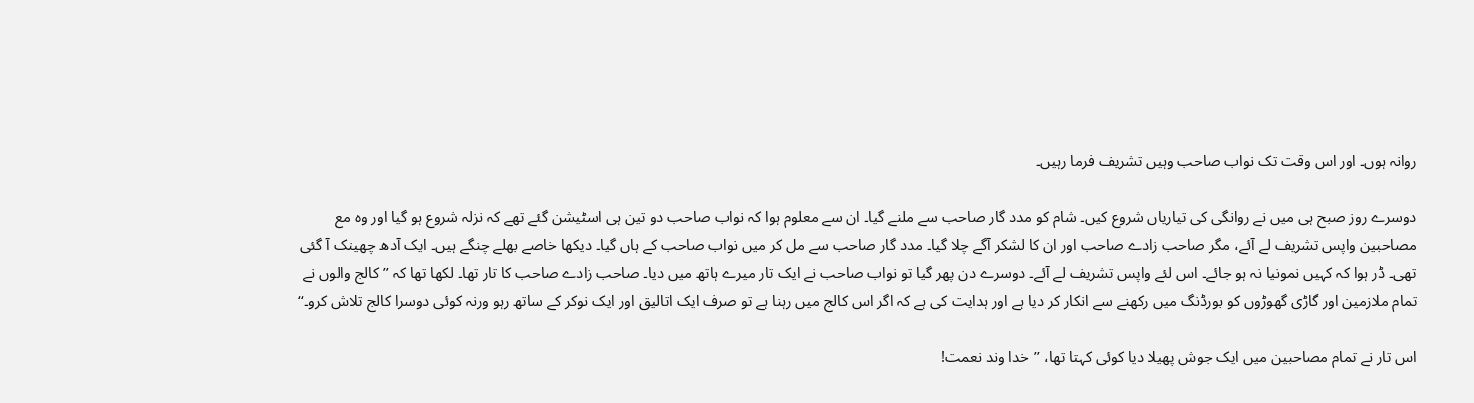روانہ ہوں۔ اور اس وقت تک نواب صاحب وہیں تشریف فرما رہیں۔

دوسرے روز صبح ہی میں نے روانگی کی تیاریاں شروع کیں۔ شام کو مدد گار صاحب سے ملنے گیا۔ ان سے معلوم ہوا کہ نواب صاحب دو تین ہی اسٹیشن گئے تھے کہ نزلہ شروع ہو گیا اور وہ مع مصاحبین واپس تشریف لے آئے، مگر صاحب زادے صاحب اور ان کا لشکر آگے چلا گیا۔ مدد گار صاحب سے مل کر میں نواب صاحب کے ہاں گیا۔ دیکھا خاصے بھلے چنگے ہیں۔ ایک آدھ چھینک آ گئی تھی۔ ڈر ہوا کہ کہیں نمونیا نہ ہو جائے۔ اس لئے واپس تشریف لے آئے۔ دوسرے دن پھر گیا تو نواب صاحب نے ایک تار میرے ہاتھ میں دیا۔ صاحب زادے صاحب کا تار تھا۔ لکھا تھا کہ ’’کالج والوں نے تمام ملازمین اور گاڑی گھوڑوں کو بورڈنگ میں رکھنے سے انکار کر دیا ہے اور ہدایت کی ہے کہ اگر اس کالج میں رہنا ہے تو صرف ایک اتالیق اور ایک نوکر کے ساتھ رہو ورنہ کوئی دوسرا کالج تلاش کرو۔‘‘

اس تار نے تمام مصاحبین میں ایک جوش پھیلا دیا کوئی کہتا تھا، ’’خدا وند نعمت!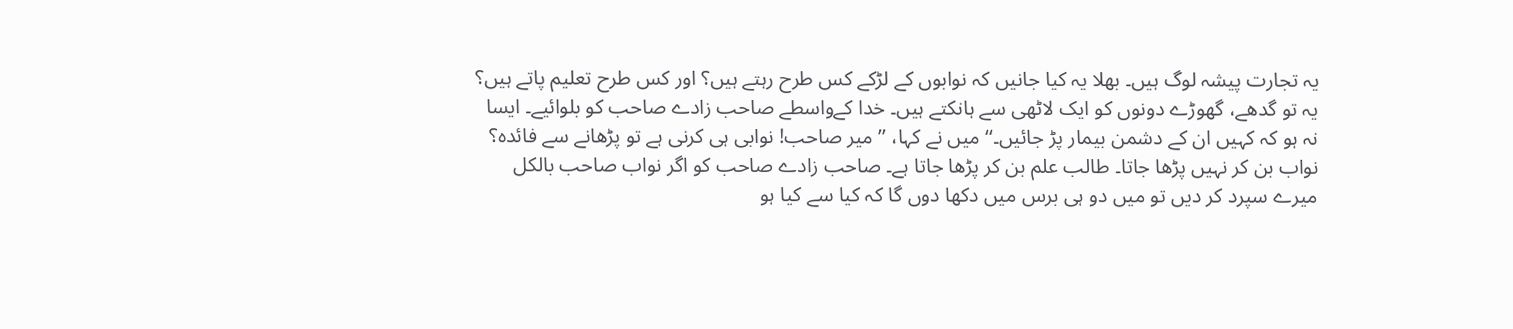یہ تجارت پیشہ لوگ ہیں۔ بھلا یہ کیا جانیں کہ نوابوں کے لڑکے کس طرح رہتے ہیں؟ اور کس طرح تعلیم پاتے ہیں؟ یہ تو گدھے، گھوڑے دونوں کو ایک لاٹھی سے ہانکتے ہیں۔ خدا کےواسطے صاحب زادے صاحب کو بلوائیے۔ ایسا نہ ہو کہ کہیں ان کے دشمن بیمار پڑ جائیں۔‘‘ میں نے کہا، ’’میر صاحب! نوابی ہی کرنی ہے تو پڑھانے سے فائدہ؟ نواب بن کر نہیں پڑھا جاتا۔ طالب علم بن کر پڑھا جاتا ہے۔ صاحب زادے صاحب کو اگر نواب صاحب بالکل میرے سپرد کر دیں تو میں دو ہی برس میں دکھا دوں گا کہ کیا سے کیا ہو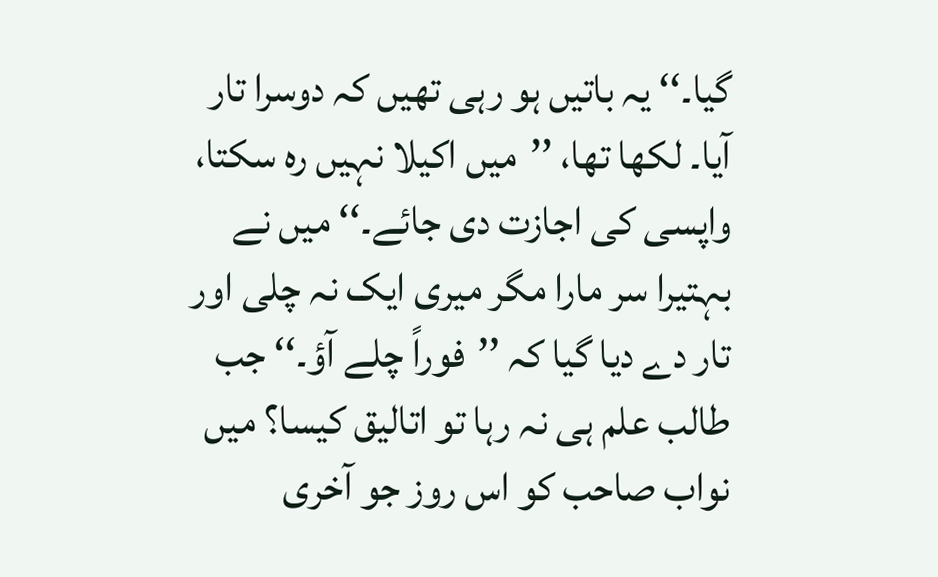گیا۔‘‘ یہ باتیں ہو رہی تھیں کہ دوسرا تار آیا۔ لکھا تھا، ’’میں اکیلا نہیں رہ سکتا، واپسی کی اجازت دی جائے۔‘‘ میں نے بہتیرا سر مارا مگر میری ایک نہ چلی اور تار دے دیا گیا کہ ’’فوراً چلے آؤ۔‘‘ جب طالب علم ہی نہ رہا تو اتالیق کیسا؟ میں نواب صاحب کو اس روز جو آخری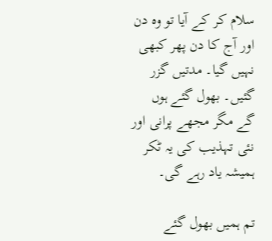سلام کر کے آیا تو وہ دن اور آج کا دن پھر کبھی نہیں گیا۔ مدتیں گزر گئیں۔ بھول گئے ہوں گے مگر مجھے پرانی اور نئی تہذیب کی یہ ٹکر ہمیشہ یاد رہے گی۔

تم ہمیں بھول گئے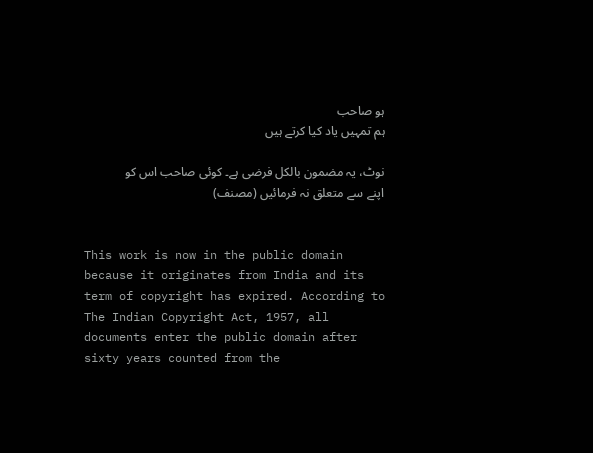ہو صاحب
ہم تمہیں یاد کیا کرتے ہیں

نوٹ، یہ مضمون بالکل فرضی ہے۔ کوئی صاحب اس کو اپنے سے متعلق نہ فرمائیں (مصنف)


This work is now in the public domain because it originates from India and its term of copyright has expired. According to The Indian Copyright Act, 1957, all documents enter the public domain after sixty years counted from the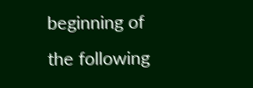beginning of the following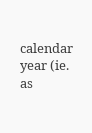calendar year (ie. as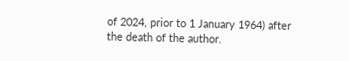of 2024, prior to 1 January 1964) after the death of the author.